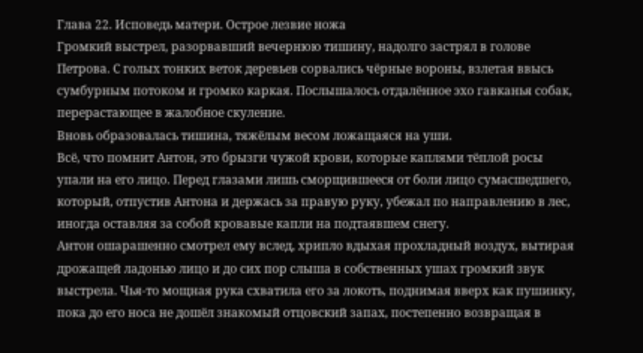Глава 22. Исповедь матери. Острое лезвие ножа
Громкий выстрел, разорвавший вечернюю тишину, надолго застрял в голове Петрова. С голых тонких веток деревьев сорвались чёрные вороны, взлетая ввысь сумбурным потоком и громко каркая. Послышалось отдалённое эхо гавканья собак, перерастающее в жалобное скуление.
Вновь образовалась тишина, тяжёлым весом ложащаяся на уши.
Всё, что помнит Антон, это брызги чужой крови, которые каплями тёплой росы упали на его лицо. Перед глазами лишь сморщившееся от боли лицо сумасшедшего, который, отпустив Антона и держась за правую руку, убежал по направлению в лес, иногда оставляя за собой кровавые капли на подтаявшем снегу.
Антон ошарашенно смотрел ему вслед, хрипло вдыхая прохладный воздух, вытирая дрожащей ладонью лицо и до сих пор слыша в собственных ушах громкий звук выстрела. Чья-то мощная рука схватила его за локоть, поднимая вверх как пушинку, пока до его носа не дошёл знакомый отцовский запах, постепенно возвращая в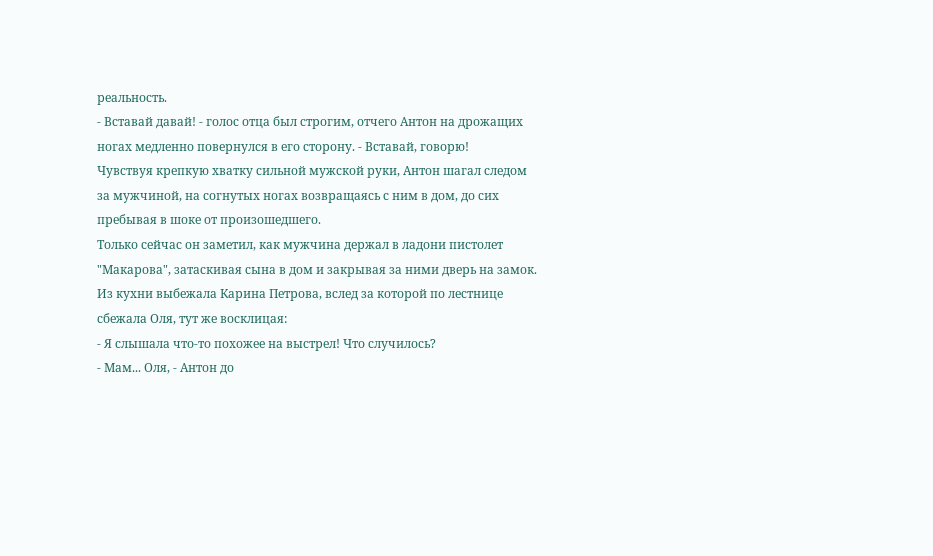реальность.
- Вставай давай! - голос отца был строгим, отчего Антон на дрожащих ногах медленно повернулся в его сторону. - Вставай, говорю!
Чувствуя крепкую хватку сильной мужской руки, Антон шагал следом за мужчиной, на согнутых ногах возвращаясь с ним в дом, до сих пребывая в шоке от произошедшего.
Только сейчас он заметил, как мужчина держал в ладони пистолет "Макарова", затаскивая сына в дом и закрывая за ними дверь на замок.
Из кухни выбежала Карина Петрова, вслед за которой по лестнице сбежала Оля, тут же восклицая:
- Я слышала что-то похожее на выстрел! Что случилось?
- Мам... Оля, - Антон до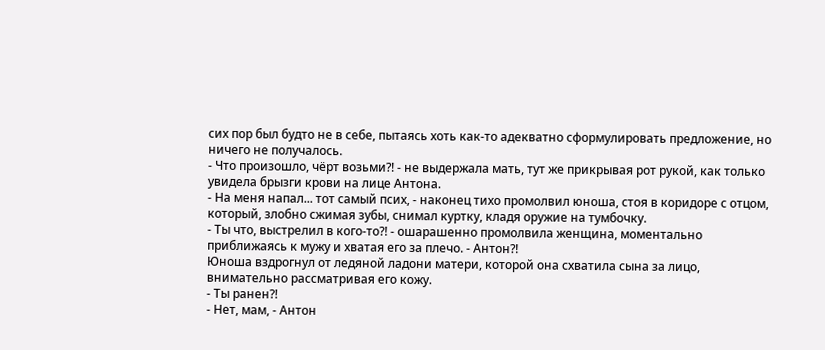сих пор был будто не в себе, пытаясь хоть как-то адекватно сформулировать предложение, но ничего не получалось.
- Что произошло, чёрт возьми?! - не выдержала мать, тут же прикрывая рот рукой, как только увидела брызги крови на лице Антона.
- На меня напал... тот самый псих, - наконец тихо промолвил юноша, стоя в коридоре с отцом, который, злобно сжимая зубы, снимал куртку, кладя оружие на тумбочку.
- Ты что, выстрелил в кого-то?! - ошарашенно промолвила женщина, моментально приближаясь к мужу и хватая его за плечо. - Антон?!
Юноша вздрогнул от ледяной ладони матери, которой она схватила сына за лицо, внимательно рассматривая его кожу.
- Ты ранен?!
- Нет, мам, - Антон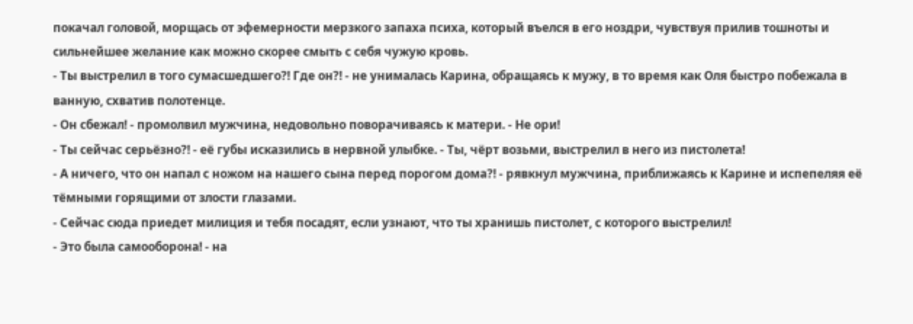покачал головой, морщась от эфемерности мерзкого запаха психа, который въелся в его ноздри, чувствуя прилив тошноты и сильнейшее желание как можно скорее смыть с себя чужую кровь.
- Ты выстрелил в того сумасшедшего?! Где он?! - не унималась Карина, обращаясь к мужу, в то время как Оля быстро побежала в ванную, схватив полотенце.
- Он сбежал! - промолвил мужчина, недовольно поворачиваясь к матери. - Не ори!
- Ты сейчас серьёзно?! - её губы исказились в нервной улыбке. - Ты, чёрт возьми, выстрелил в него из пистолета!
- А ничего, что он напал с ножом на нашего сына перед порогом дома?! - рявкнул мужчина, приближаясь к Карине и испепеляя её тёмными горящими от злости глазами.
- Сейчас сюда приедет милиция и тебя посадят, если узнают, что ты хранишь пистолет, с которого выстрелил!
- Это была самооборона! - на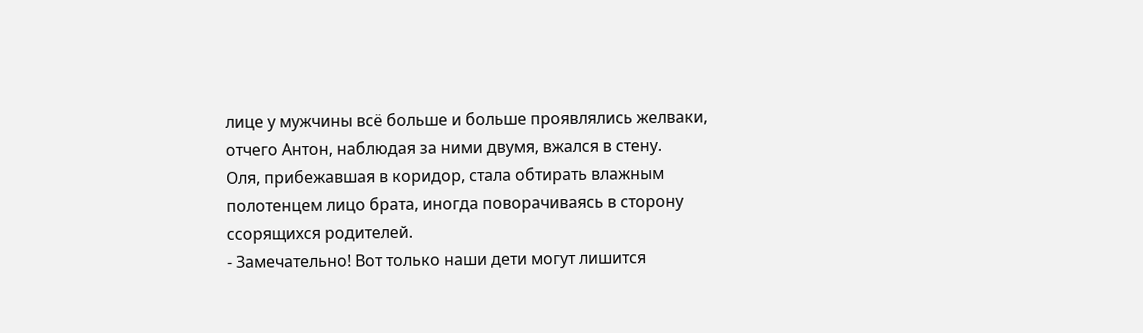лице у мужчины всё больше и больше проявлялись желваки, отчего Антон, наблюдая за ними двумя, вжался в стену.
Оля, прибежавшая в коридор, стала обтирать влажным полотенцем лицо брата, иногда поворачиваясь в сторону ссорящихся родителей.
- Замечательно! Вот только наши дети могут лишится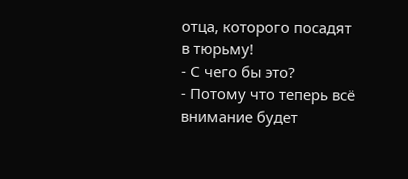отца, которого посадят в тюрьму!
- С чего бы это?
- Потому что теперь всё внимание будет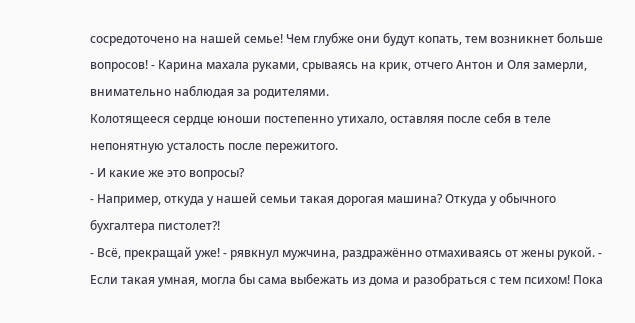сосредоточено на нашей семье! Чем глубже они будут копать, тем возникнет больше вопросов! - Карина махала руками, срываясь на крик, отчего Антон и Оля замерли, внимательно наблюдая за родителями.
Колотящееся сердце юноши постепенно утихало, оставляя после себя в теле непонятную усталость после пережитого.
- И какие же это вопросы?
- Например, откуда у нашей семьи такая дорогая машина? Откуда у обычного бухгалтера пистолет?!
- Всё, прекращай уже! - рявкнул мужчина, раздражённо отмахиваясь от жены рукой. - Если такая умная, могла бы сама выбежать из дома и разобраться с тем психом! Пока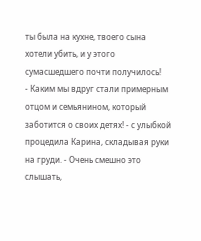ты была на кухне, твоего сына хотели убить, и у этого сумасшедшего почти получилось!
- Каким мы вдруг стали примерным отцом и семьянином, который заботится о своих детях! - с улыбкой процедила Карина, складывая руки на груди. - Очень смешно это слышать,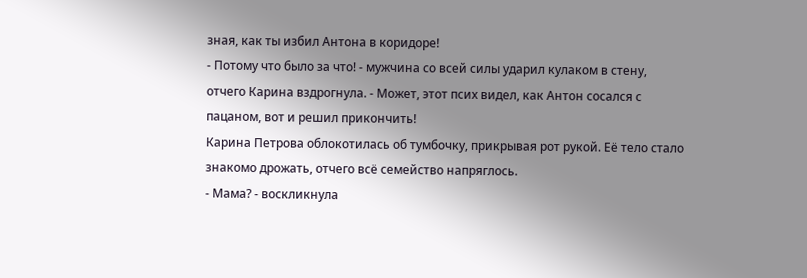зная, как ты избил Антона в коридоре!
- Потому что было за что! - мужчина со всей силы ударил кулаком в стену, отчего Карина вздрогнула. - Может, этот псих видел, как Антон сосался с пацаном, вот и решил прикончить!
Карина Петрова облокотилась об тумбочку, прикрывая рот рукой. Её тело стало знакомо дрожать, отчего всё семейство напряглось.
- Мама? - воскликнула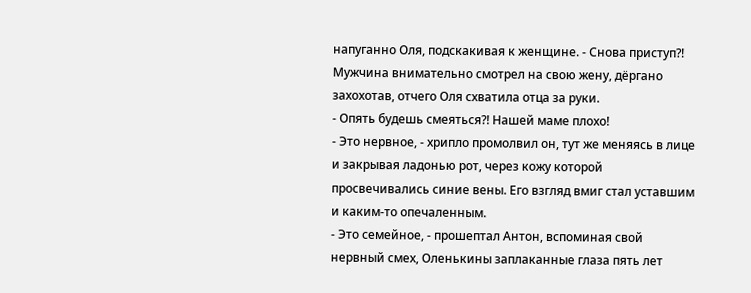напуганно Оля, подскакивая к женщине. - Снова приступ?!
Мужчина внимательно смотрел на свою жену, дёргано захохотав, отчего Оля схватила отца за руки.
- Опять будешь смеяться?! Нашей маме плохо!
- Это нервное, - хрипло промолвил он, тут же меняясь в лице и закрывая ладонью рот, через кожу которой просвечивались синие вены. Его взгляд вмиг стал уставшим и каким-то опечаленным.
- Это семейное, - прошептал Антон, вспоминая свой нервный смех, Оленькины заплаканные глаза пять лет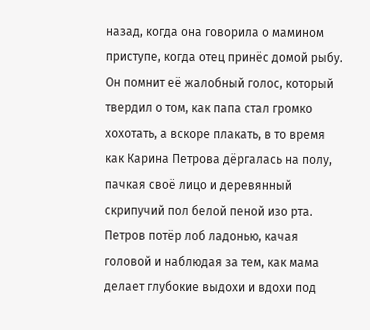назад, когда она говорила о мамином приступе, когда отец принёс домой рыбу.
Он помнит её жалобный голос, который твердил о том, как папа стал громко хохотать, а вскоре плакать, в то время как Карина Петрова дёргалась на полу, пачкая своё лицо и деревянный скрипучий пол белой пеной изо рта.
Петров потёр лоб ладонью, качая головой и наблюдая за тем, как мама делает глубокие выдохи и вдохи под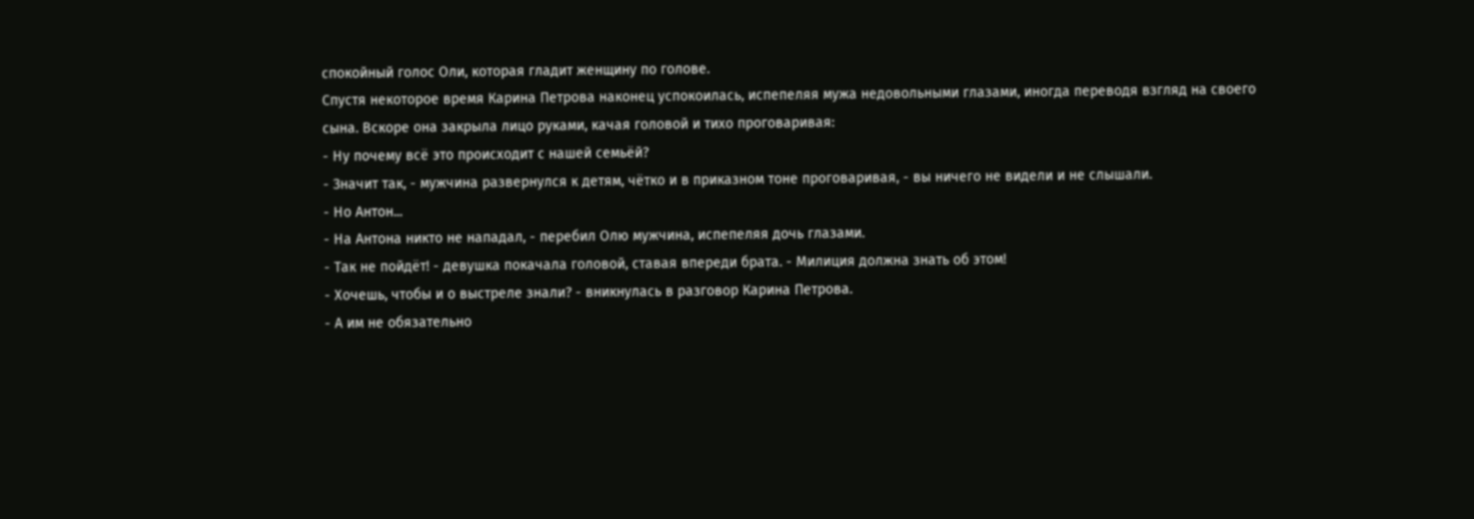спокойный голос Оли, которая гладит женщину по голове.
Спустя некоторое время Карина Петрова наконец успокоилась, испепеляя мужа недовольными глазами, иногда переводя взгляд на своего сына. Вскоре она закрыла лицо руками, качая головой и тихо проговаривая:
- Ну почему всё это происходит с нашей семьёй?
- Значит так, - мужчина развернулся к детям, чётко и в приказном тоне проговаривая, - вы ничего не видели и не слышали.
- Но Антон...
- На Антона никто не нападал, - перебил Олю мужчина, испепеляя дочь глазами.
- Так не пойдёт! - девушка покачала головой, ставая впереди брата. - Милиция должна знать об этом!
- Хочешь, чтобы и о выстреле знали? - вникнулась в разговор Карина Петрова.
- А им не обязательно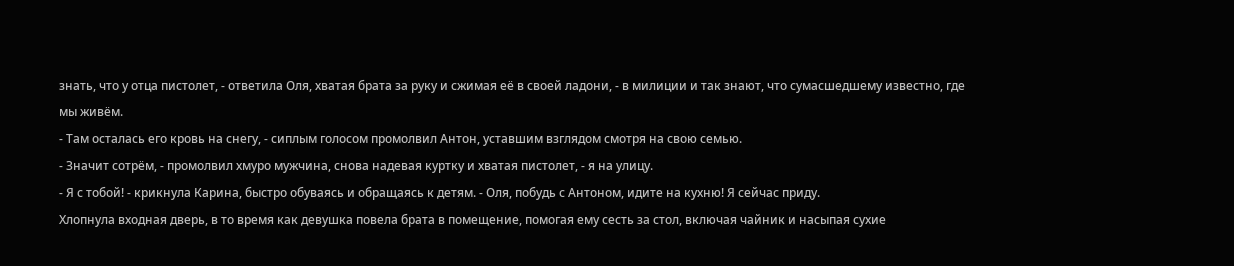знать, что у отца пистолет, - ответила Оля, хватая брата за руку и сжимая её в своей ладони, - в милиции и так знают, что сумасшедшему известно, где мы живём.
- Там осталась его кровь на снегу, - сиплым голосом промолвил Антон, уставшим взглядом смотря на свою семью.
- Значит сотрём, - промолвил хмуро мужчина, снова надевая куртку и хватая пистолет, - я на улицу.
- Я с тобой! - крикнула Карина, быстро обуваясь и обращаясь к детям. - Оля, побудь с Антоном, идите на кухню! Я сейчас приду.
Хлопнула входная дверь, в то время как девушка повела брата в помещение, помогая ему сесть за стол, включая чайник и насыпая сухие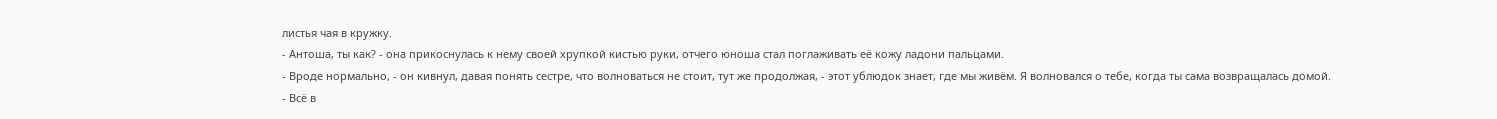листья чая в кружку.
- Антоша, ты как? - она прикоснулась к нему своей хрупкой кистью руки, отчего юноша стал поглаживать её кожу ладони пальцами.
- Вроде нормально, - он кивнул, давая понять сестре, что волноваться не стоит, тут же продолжая, - этот ублюдок знает, где мы живём. Я волновался о тебе, когда ты сама возвращалась домой.
- Всё в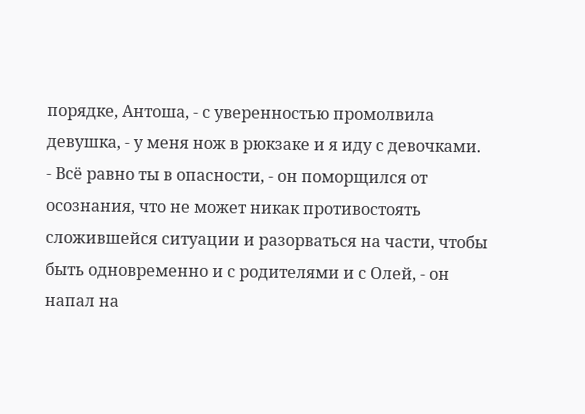порядке, Антоша, - с уверенностью промолвила девушка, - у меня нож в рюкзаке и я иду с девочками.
- Всё равно ты в опасности, - он поморщился от осознания, что не может никак противостоять сложившейся ситуации и разорваться на части, чтобы быть одновременно и с родителями и с Олей, - он напал на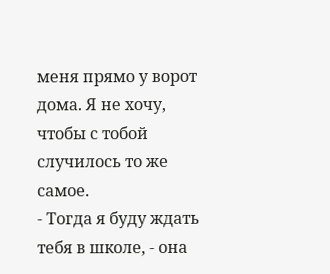меня прямо у ворот дома. Я не хочу, чтобы с тобой случилось то же самое.
- Тогда я буду ждать тебя в школе, - она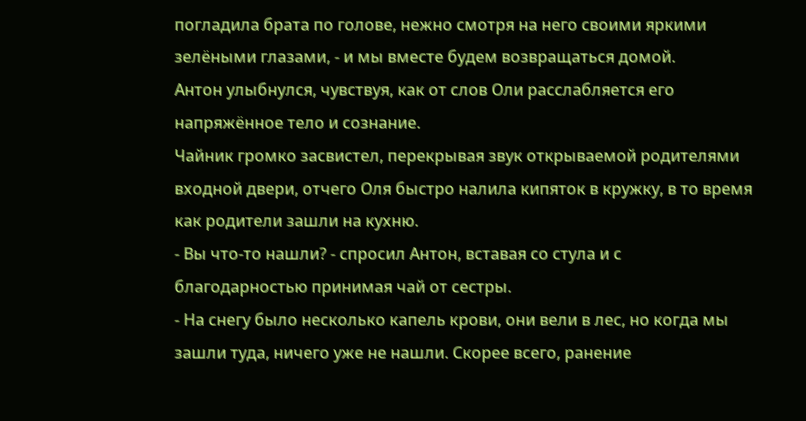погладила брата по голове, нежно смотря на него своими яркими зелёными глазами, - и мы вместе будем возвращаться домой.
Антон улыбнулся, чувствуя, как от слов Оли расслабляется его напряжённое тело и сознание.
Чайник громко засвистел, перекрывая звук открываемой родителями входной двери, отчего Оля быстро налила кипяток в кружку, в то время как родители зашли на кухню.
- Вы что-то нашли? - спросил Антон, вставая со стула и с благодарностью принимая чай от сестры.
- На снегу было несколько капель крови, они вели в лес, но когда мы зашли туда, ничего уже не нашли. Скорее всего, ранение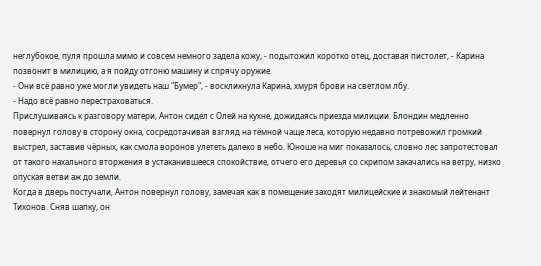неглубокое, пуля прошла мимо и совсем немного задела кожу, - подытожил коротко отец, доставая пистолет, - Карина позвонит в милицию, а я пойду отгоню машину и спрячу оружие.
- Они всё равно уже могли увидеть наш "Бумер", - воскликнула Карина, хмуря брови на светлом лбу.
- Надо всё равно перестраховаться.
Прислушиваясь к разговору матери, Антон сидел с Олей на кухне, дожидаясь приезда милиции. Блондин медленно повернул голову в сторону окна, сосредотачивая взгляд на тёмной чаще леса, которую недавно потревожил громкий выстрел, заставив чёрных, как смола воронов улететь далеко в небо. Юноше на миг показалось, словно лес запротестовал от такого нахального вторжения в устаканившееся спокойствие, отчего его деревья со скрипом закачались на ветру, низко опуская ветви аж до земли.
Когда в дверь постучали, Антон повернул голову, замечая как в помещение заходят милицейские и знакомый лейтенант Тихонов. Сняв шапку, он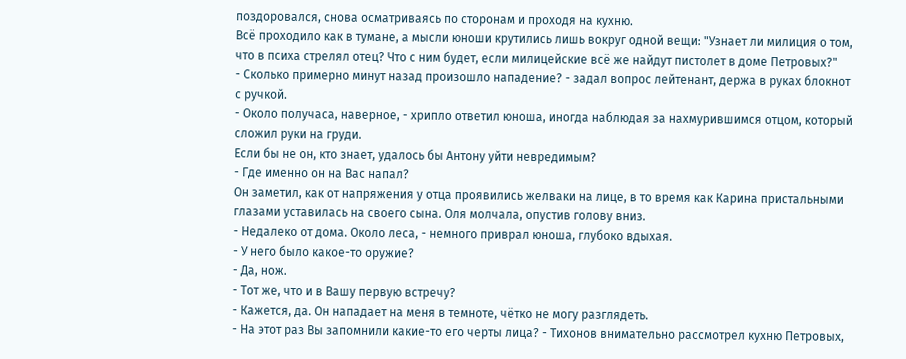поздоровался, снова осматриваясь по сторонам и проходя на кухню.
Всё проходило как в тумане, а мысли юноши крутились лишь вокруг одной вещи: "Узнает ли милиция о том, что в психа стрелял отец? Что с ним будет, если милицейские всё же найдут пистолет в доме Петровых?"
- Сколько примерно минут назад произошло нападение? - задал вопрос лейтенант, держа в руках блокнот с ручкой.
- Около получаса, наверное, - хрипло ответил юноша, иногда наблюдая за нахмурившимся отцом, который сложил руки на груди.
Если бы не он, кто знает, удалось бы Антону уйти невредимым?
- Где именно он на Вас напал?
Он заметил, как от напряжения у отца проявились желваки на лице, в то время как Карина пристальными глазами уставилась на своего сына. Оля молчала, опустив голову вниз.
- Недалеко от дома. Около леса, - немного приврал юноша, глубоко вдыхая.
- У него было какое-то оружие?
- Да, нож.
- Тот же, что и в Вашу первую встречу?
- Кажется, да. Он нападает на меня в темноте, чётко не могу разглядеть.
- На этот раз Вы запомнили какие-то его черты лица? - Тихонов внимательно рассмотрел кухню Петровых,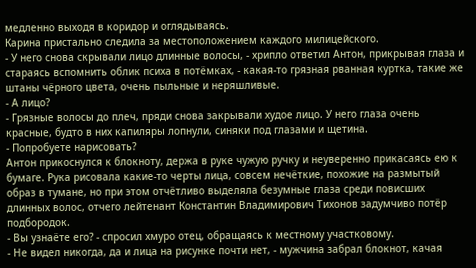медленно выходя в коридор и оглядываясь.
Карина пристально следила за местоположением каждого милицейского.
- У него снова скрывали лицо длинные волосы, - хрипло ответил Антон, прикрывая глаза и стараясь вспомнить облик психа в потёмках, - какая-то грязная рванная куртка, такие же штаны чёрного цвета, очень пыльные и неряшливые.
- А лицо?
- Грязные волосы до плеч, пряди снова закрывали худое лицо. У него глаза очень красные, будто в них капиляры лопнули, синяки под глазами и щетина.
- Попробуете нарисовать?
Антон прикоснулся к блокноту, держа в руке чужую ручку и неуверенно прикасаясь ею к бумаге. Рука рисовала какие-то черты лица, совсем нечёткие, похожие на размытый образ в тумане, но при этом отчётливо выделяла безумные глаза среди повисших длинных волос, отчего лейтенант Константин Владимирович Тихонов задумчиво потёр подбородок.
- Вы узнаёте его? - спросил хмуро отец, обращаясь к местному участковому.
- Не видел никогда, да и лица на рисунке почти нет, - мужчина забрал блокнот, качая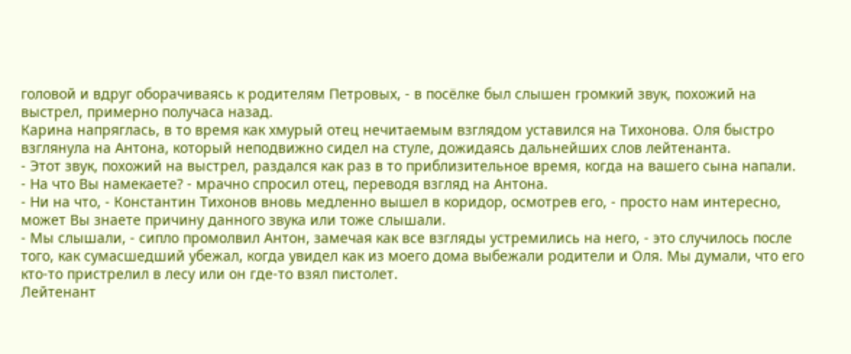головой и вдруг оборачиваясь к родителям Петровых, - в посёлке был слышен громкий звук, похожий на выстрел, примерно получаса назад.
Карина напряглась, в то время как хмурый отец нечитаемым взглядом уставился на Тихонова. Оля быстро взглянула на Антона, который неподвижно сидел на стуле, дожидаясь дальнейших слов лейтенанта.
- Этот звук, похожий на выстрел, раздался как раз в то приблизительное время, когда на вашего сына напали.
- На что Вы намекаете? - мрачно спросил отец, переводя взгляд на Антона.
- Ни на что, - Константин Тихонов вновь медленно вышел в коридор, осмотрев его, - просто нам интересно, может Вы знаете причину данного звука или тоже слышали.
- Мы слышали, - сипло промолвил Антон, замечая как все взгляды устремились на него, - это случилось после того, как сумасшедший убежал, когда увидел как из моего дома выбежали родители и Оля. Мы думали, что его кто-то пристрелил в лесу или он где-то взял пистолет.
Лейтенант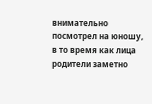внимательно посмотрел на юношу, в то время как лица родители заметно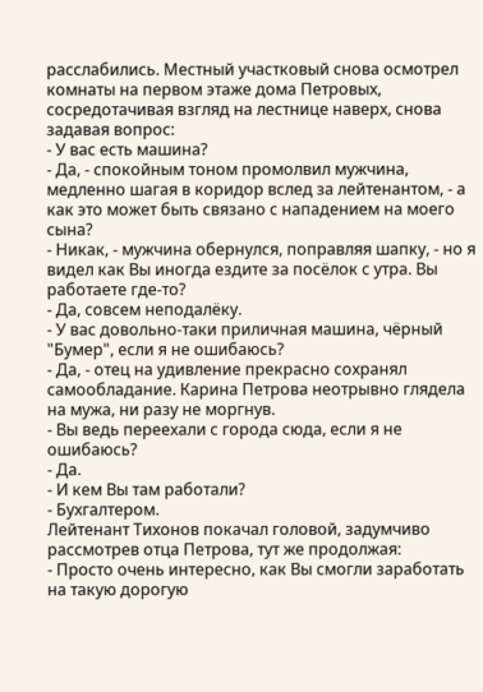расслабились. Местный участковый снова осмотрел комнаты на первом этаже дома Петровых, сосредотачивая взгляд на лестнице наверх, снова задавая вопрос:
- У вас есть машина?
- Да, - спокойным тоном промолвил мужчина, медленно шагая в коридор вслед за лейтенантом, - а как это может быть связано с нападением на моего сына?
- Никак, - мужчина обернулся, поправляя шапку, - но я видел как Вы иногда ездите за посёлок с утра. Вы работаете где-то?
- Да, совсем неподалёку.
- У вас довольно-таки приличная машина, чёрный "Бумер", если я не ошибаюсь?
- Да, - отец на удивление прекрасно сохранял самообладание. Карина Петрова неотрывно глядела на мужа, ни разу не моргнув.
- Вы ведь переехали с города сюда, если я не ошибаюсь?
- Да.
- И кем Вы там работали?
- Бухгалтером.
Лейтенант Тихонов покачал головой, задумчиво рассмотрев отца Петрова, тут же продолжая:
- Просто очень интересно, как Вы смогли заработать на такую дорогую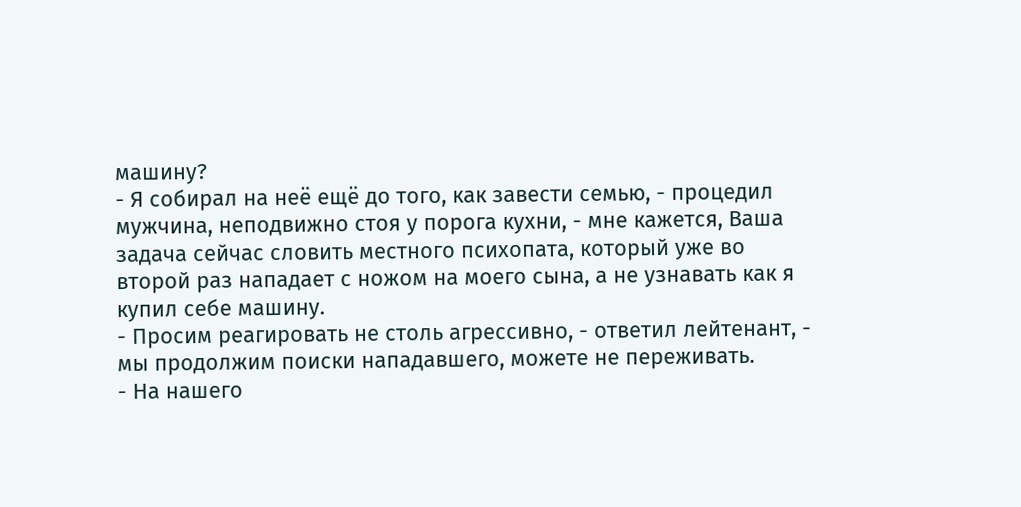машину?
- Я собирал на неё ещё до того, как завести семью, - процедил мужчина, неподвижно стоя у порога кухни, - мне кажется, Ваша задача сейчас словить местного психопата, который уже во второй раз нападает с ножом на моего сына, а не узнавать как я купил себе машину.
- Просим реагировать не столь агрессивно, - ответил лейтенант, - мы продолжим поиски нападавшего, можете не переживать.
- На нашего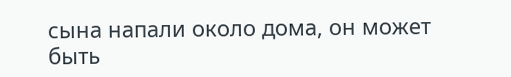сына напали около дома, он может быть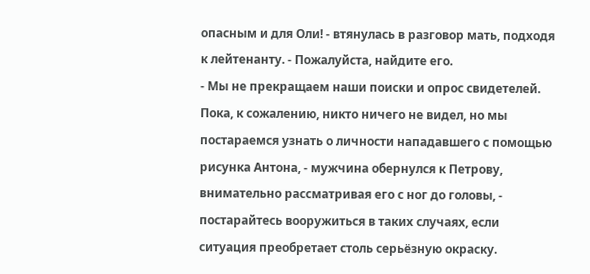опасным и для Оли! - втянулась в разговор мать, подходя к лейтенанту. - Пожалуйста, найдите его.
- Мы не прекращаем наши поиски и опрос свидетелей. Пока, к сожалению, никто ничего не видел, но мы постараемся узнать о личности нападавшего с помощью рисунка Антона, - мужчина обернулся к Петрову, внимательно рассматривая его с ног до головы, - постарайтесь вооружиться в таких случаях, если ситуация преобретает столь серьёзную окраску.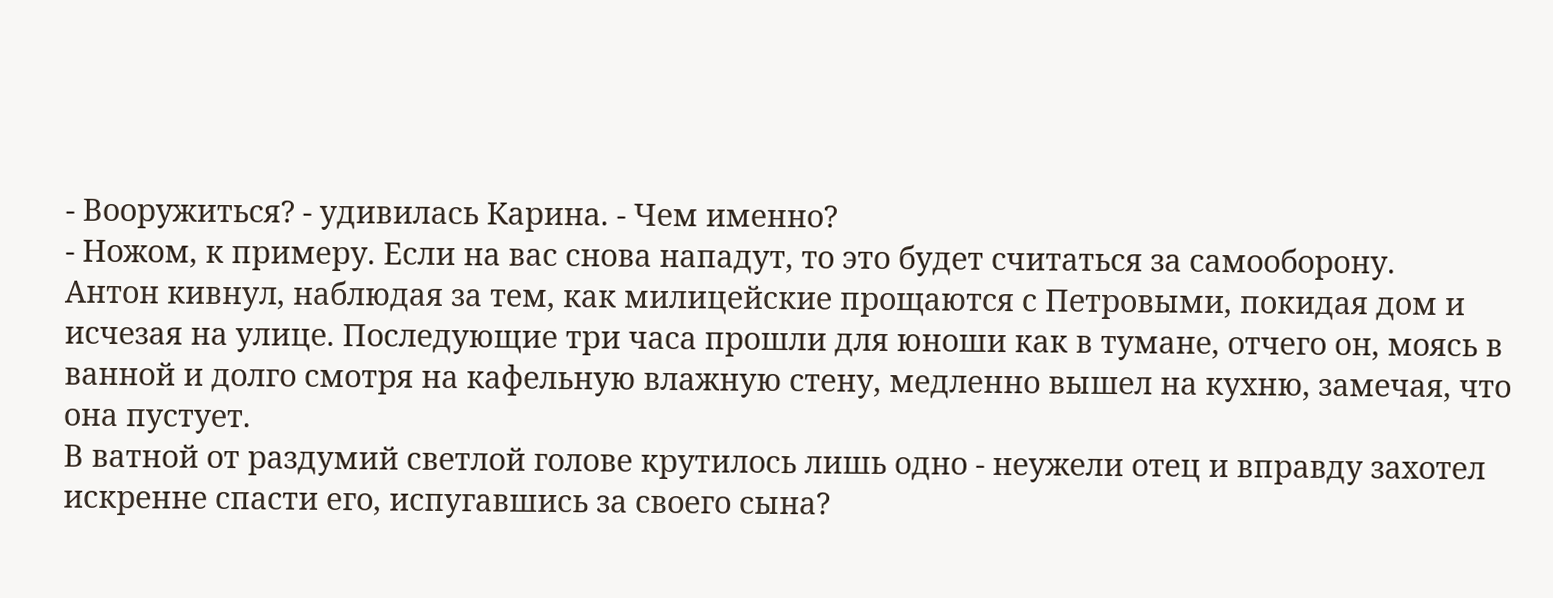- Вооружиться? - удивилась Карина. - Чем именно?
- Ножом, к примеру. Если на вас снова нападут, то это будет считаться за самооборону.
Антон кивнул, наблюдая за тем, как милицейские прощаются с Петровыми, покидая дом и исчезая на улице. Последующие три часа прошли для юноши как в тумане, отчего он, моясь в ванной и долго смотря на кафельную влажную стену, медленно вышел на кухню, замечая, что она пустует.
В ватной от раздумий светлой голове крутилось лишь одно - неужели отец и вправду захотел искренне спасти его, испугавшись за своего сына?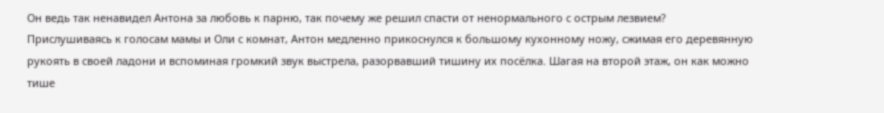Он ведь так ненавидел Антона за любовь к парню, так почему же решил спасти от ненормального с острым лезвием?
Прислушиваясь к голосам мамы и Оли с комнат, Антон медленно прикоснулся к большому кухонному ножу, сжимая его деревянную рукоять в своей ладони и вспоминая громкий звук выстрела, разорвавший тишину их посёлка. Шагая на второй этаж, он как можно тише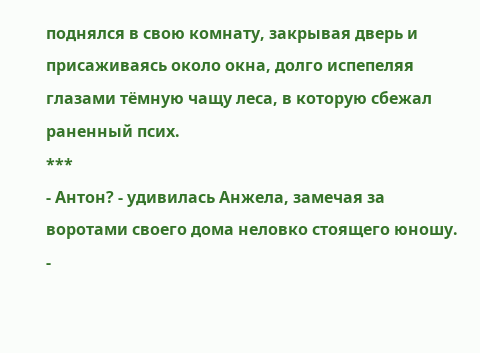поднялся в свою комнату, закрывая дверь и присаживаясь около окна, долго испепеляя глазами тёмную чащу леса, в которую сбежал раненный псих.
***
- Антон? - удивилась Анжела, замечая за воротами своего дома неловко стоящего юношу. -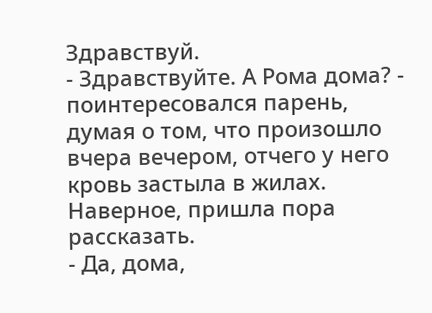Здравствуй.
- Здравствуйте. А Рома дома? - поинтересовался парень, думая о том, что произошло вчера вечером, отчего у него кровь застыла в жилах. Наверное, пришла пора рассказать.
- Да, дома,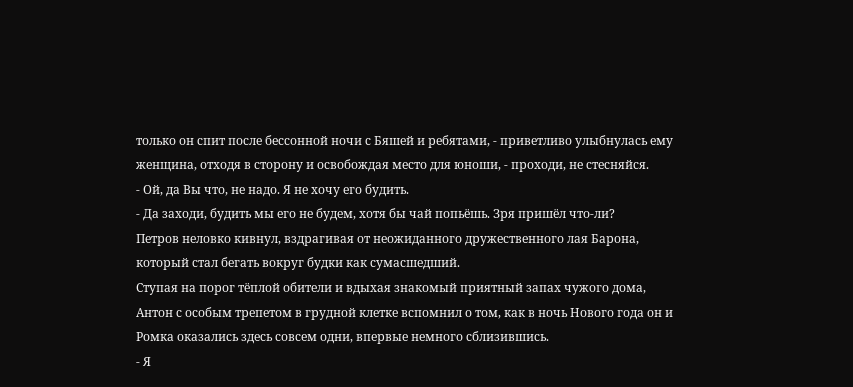только он спит после бессонной ночи с Бяшей и ребятами, - приветливо улыбнулась ему женщина, отходя в сторону и освобождая место для юноши, - проходи, не стесняйся.
- Ой, да Вы что, не надо. Я не хочу его будить.
- Да заходи, будить мы его не будем, хотя бы чай попьёшь. Зря пришёл что-ли?
Петров неловко кивнул, вздрагивая от неожиданного дружественного лая Барона, который стал бегать вокруг будки как сумасшедший.
Ступая на порог тёплой обители и вдыхая знакомый приятный запах чужого дома, Антон с особым трепетом в грудной клетке вспомнил о том, как в ночь Нового года он и Ромка оказались здесь совсем одни, впервые немного сблизившись.
- Я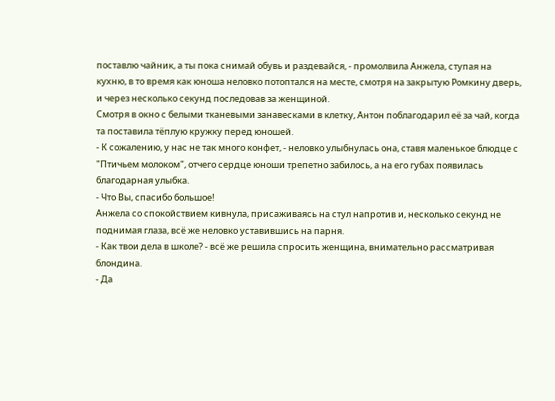поставлю чайник, а ты пока снимай обувь и раздевайся, - промолвила Анжела, ступая на кухню, в то время как юноша неловко потоптался на месте, смотря на закрытую Ромкину дверь, и через несколько секунд последовав за женщиной.
Смотря в окно с белыми тканевыми занавесками в клетку, Антон поблагодарил её за чай, когда та поставила тёплую кружку перед юношей.
- К сожалению, у нас не так много конфет, - неловко улыбнулась она, ставя маленькое блюдце с "Птичьем молоком", отчего сердце юноши трепетно забилось, а на его губах появилась благодарная улыбка.
- Что Вы, спасибо большое!
Анжела со спокойствием кивнула, присаживаясь на стул напротив и, несколько секунд не поднимая глаза, всё же неловко уставившись на парня.
- Как твои дела в школе? - всё же решила спросить женщина, внимательно рассматривая блондина.
- Да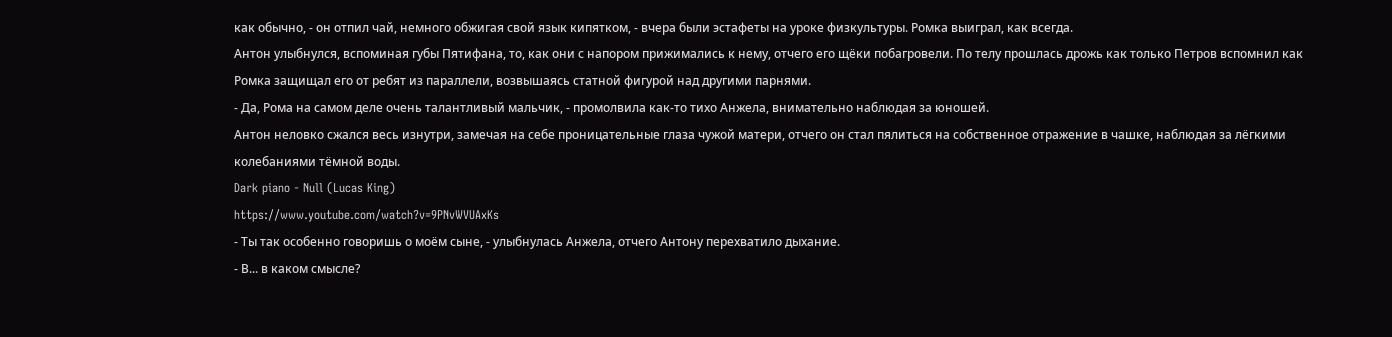как обычно, - он отпил чай, немного обжигая свой язык кипятком, - вчера были эстафеты на уроке физкультуры. Ромка выиграл, как всегда.
Антон улыбнулся, вспоминая губы Пятифана, то, как они с напором прижимались к нему, отчего его щёки побагровели. По телу прошлась дрожь как только Петров вспомнил как Ромка защищал его от ребят из параллели, возвышаясь статной фигурой над другими парнями.
- Да, Рома на самом деле очень талантливый мальчик, - промолвила как-то тихо Анжела, внимательно наблюдая за юношей.
Антон неловко сжался весь изнутри, замечая на себе проницательные глаза чужой матери, отчего он стал пялиться на собственное отражение в чашке, наблюдая за лёгкими колебаниями тёмной воды.
Dark piano - Null (Lucas King)
https://www.youtube.com/watch?v=9PNvWVUAxKs
- Ты так особенно говоришь о моём сыне, - улыбнулась Анжела, отчего Антону перехватило дыхание.
- В... в каком смысле?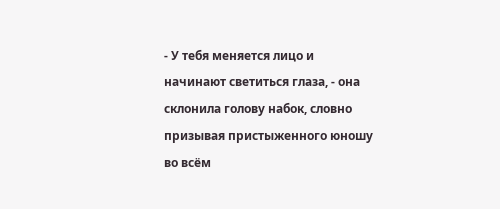- У тебя меняется лицо и начинают светиться глаза, - она склонила голову набок, словно призывая пристыженного юношу во всём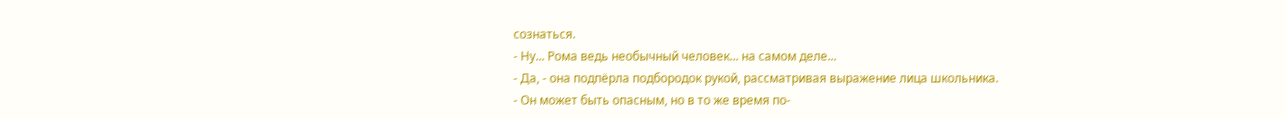сознаться.
- Ну... Рома ведь необычный человек... на самом деле...
- Да, - она подпёрла подбородок рукой, рассматривая выражение лица школьника.
- Он может быть опасным, но в то же время по-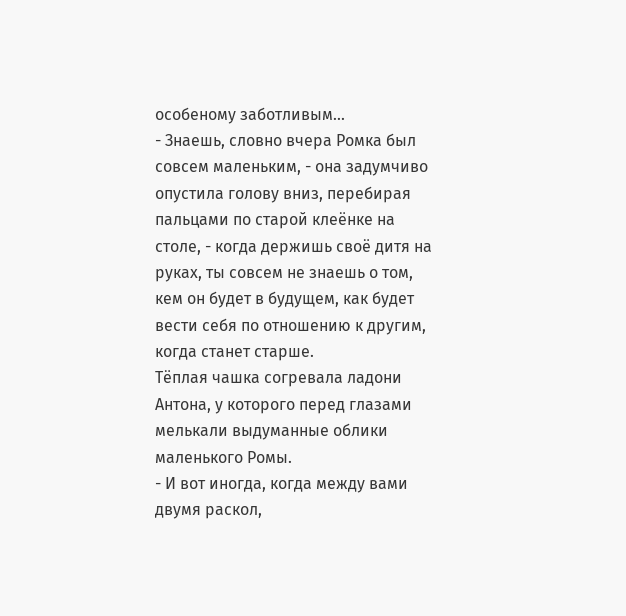особеному заботливым...
- Знаешь, словно вчера Ромка был совсем маленьким, - она задумчиво опустила голову вниз, перебирая пальцами по старой клеёнке на столе, - когда держишь своё дитя на руках, ты совсем не знаешь о том, кем он будет в будущем, как будет вести себя по отношению к другим, когда станет старше.
Тёплая чашка согревала ладони Антона, у которого перед глазами мелькали выдуманные облики маленького Ромы.
- И вот иногда, когда между вами двумя раскол,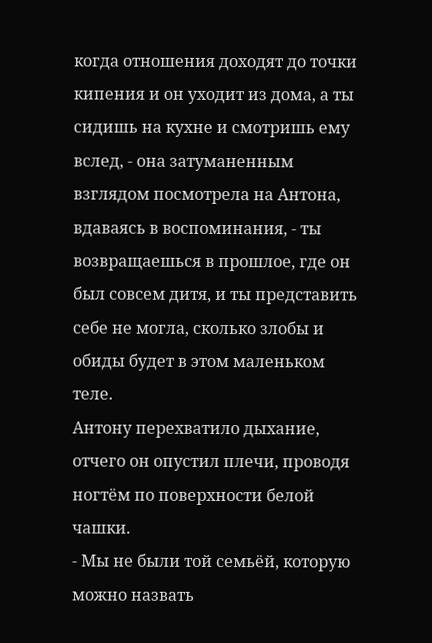когда отношения доходят до точки кипения и он уходит из дома, а ты сидишь на кухне и смотришь ему вслед, - она затуманенным взглядом посмотрела на Антона, вдаваясь в воспоминания, - ты возвращаешься в прошлое, где он был совсем дитя, и ты представить себе не могла, сколько злобы и обиды будет в этом маленьком теле.
Антону перехватило дыхание, отчего он опустил плечи, проводя ногтём по поверхности белой чашки.
- Мы не были той семьёй, которую можно назвать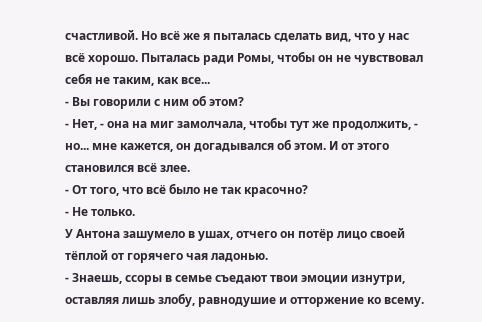счастливой. Но всё же я пыталась сделать вид, что у нас всё хорошо. Пыталась ради Ромы, чтобы он не чувствовал себя не таким, как все...
- Вы говорили с ним об этом?
- Нет, - она на миг замолчала, чтобы тут же продолжить, - но... мне кажется, он догадывался об этом. И от этого становился всё злее.
- От того, что всё было не так красочно?
- Не только.
У Антона зашумело в ушах, отчего он потёр лицо своей тёплой от горячего чая ладонью.
- Знаешь, ссоры в семье съедают твои эмоции изнутри, оставляя лишь злобу, равнодушие и отторжение ко всему.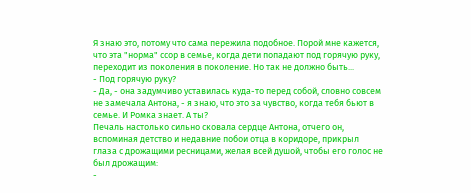Я знаю это, потому что сама пережила подобное. Порой мне кажется, что эта "норма" ссор в семье, когда дети попадают под горячую руку, переходит из поколения в поколение. Но так не должно быть...
- Под горячую руку?
- Да, - она задумчиво уставилась куда-то перед собой, словно совсем не замечала Антона, - я знаю, что это за чувство, когда тебя бьют в семье. И Ромка знает. А ты?
Печаль настолько сильно сковала сердце Антона, отчего он, вспоминая детство и недавние побои отца в коридоре, прикрыл глаза с дрожащими ресницами, желая всей душой, чтобы его голос не был дрожащим:
-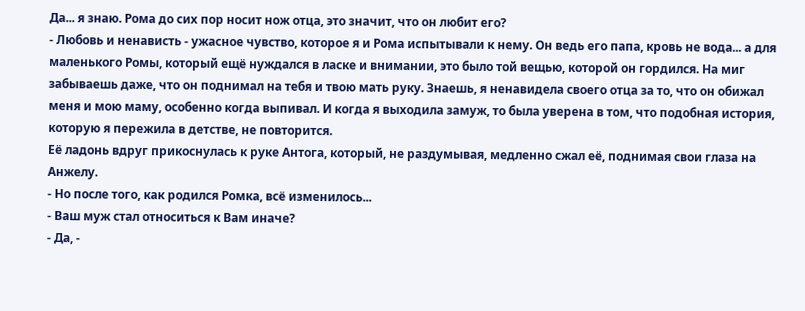Да... я знаю. Рома до сих пор носит нож отца, это значит, что он любит его?
- Любовь и ненависть - ужасное чувство, которое я и Рома испытывали к нему. Он ведь его папа, кровь не вода... а для маленького Ромы, который ещё нуждался в ласке и внимании, это было той вещью, которой он гордился. На миг забываешь даже, что он поднимал на тебя и твою мать руку. Знаешь, я ненавидела своего отца за то, что он обижал меня и мою маму, особенно когда выпивал. И когда я выходила замуж, то была уверена в том, что подобная история, которую я пережила в детстве, не повторится.
Её ладонь вдруг прикоснулась к руке Антога, который, не раздумывая, медленно сжал её, поднимая свои глаза на Анжелу.
- Но после того, как родился Ромка, всё изменилось...
- Ваш муж стал относиться к Вам иначе?
- Да, -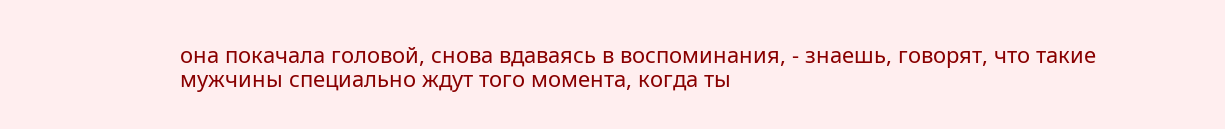она покачала головой, снова вдаваясь в воспоминания, - знаешь, говорят, что такие мужчины специально ждут того момента, когда ты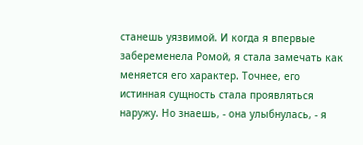станешь уязвимой. И когда я впервые забеременела Ромой, я стала замечать как меняется его характер. Точнее, его истинная сущность стала проявляться наружу. Но знаешь, - она улыбнулась, - я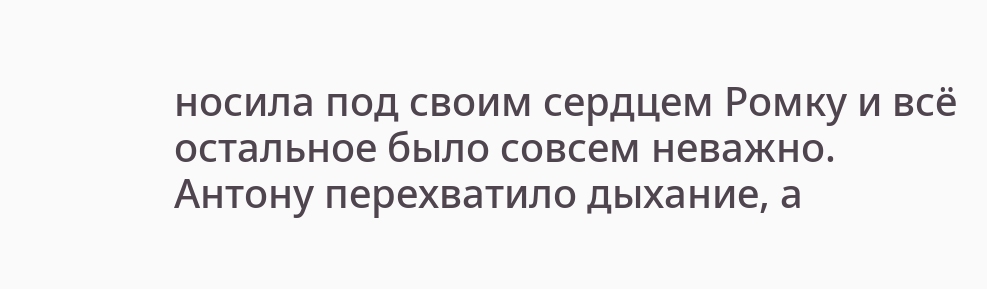носила под своим сердцем Ромку и всё остальное было совсем неважно.
Антону перехватило дыхание, а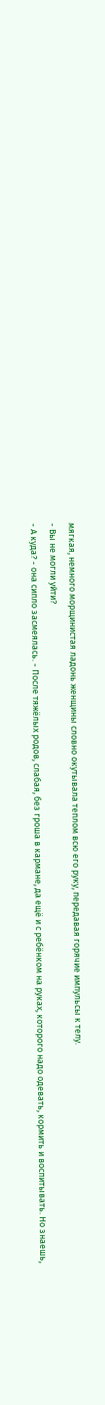мягкая, немного морщинистая ладонь женщины словно окутывала теплом всю его руку, передавая горячие импульсы к телу.
- Вы не могли уйти?
- А куда? - она сипло засмеялась. - После тяжёлых родов, слабая, без гроша в кармане, да ещё и с ребёнком на руках, которого надо одевать, кормить и воспитывать. Но знаешь,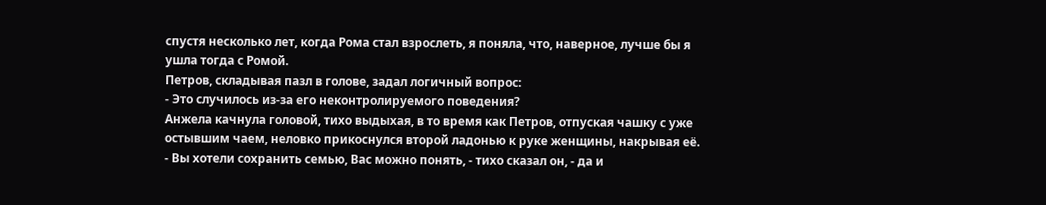спустя несколько лет, когда Рома стал взрослеть, я поняла, что, наверное, лучше бы я ушла тогда с Ромой.
Петров, складывая пазл в голове, задал логичный вопрос:
- Это случилось из-за его неконтролируемого поведения?
Анжела качнула головой, тихо выдыхая, в то время как Петров, отпуская чашку с уже остывшим чаем, неловко прикоснулся второй ладонью к руке женщины, накрывая её.
- Вы хотели сохранить семью, Вас можно понять, - тихо сказал он, - да и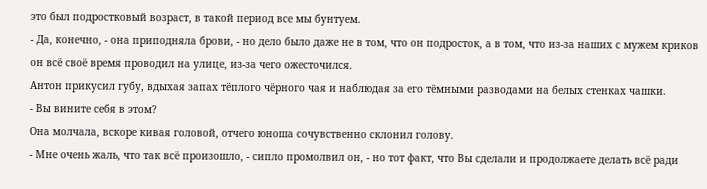это был подростковый возраст, в такой период все мы бунтуем.
- Да, конечно, - она приподняла брови, - но дело было даже не в том, что он подросток, а в том, что из-за наших с мужем криков он всё своё время проводил на улице, из-за чего ожесточился.
Антон прикусил губу, вдыхая запах тёплого чёрного чая и наблюдая за его тёмными разводами на белых стенках чашки.
- Вы вините себя в этом?
Она молчала, вскоре кивая головой, отчего юноша сочувственно склонил голову.
- Мне очень жаль, что так всё произошло, - сипло промолвил он, - но тот факт, что Вы сделали и продолжаете делать всё ради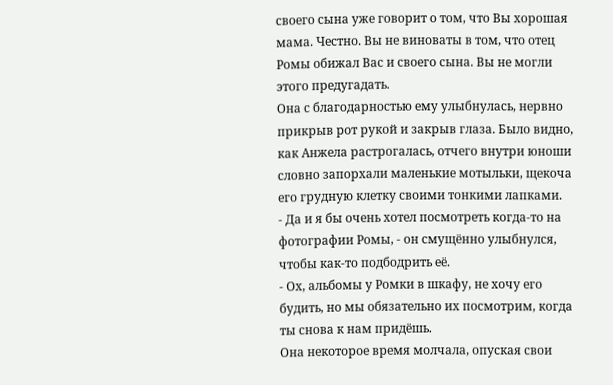своего сына уже говорит о том, что Вы хорошая мама. Честно. Вы не виноваты в том, что отец Ромы обижал Вас и своего сына. Вы не могли этого предугадать.
Она с благодарностью ему улыбнулась, нервно прикрыв рот рукой и закрыв глаза. Было видно, как Анжела растрогалась, отчего внутри юноши словно запорхали маленькие мотыльки, щекоча его грудную клетку своими тонкими лапками.
- Да и я бы очень хотел посмотреть когда-то на фотографии Ромы, - он смущённо улыбнулся, чтобы как-то подбодрить её.
- Ох, альбомы у Ромки в шкафу, не хочу его будить, но мы обязательно их посмотрим, когда ты снова к нам придёшь.
Она некоторое время молчала, опуская свои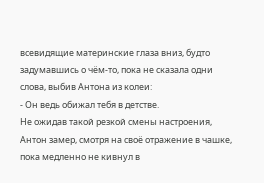всевидящие материнские глаза вниз, будто задумавшись о чём-то, пока не сказала одни слова, выбив Антона из колеи:
- Он ведь обижал тебя в детстве.
Не ожидав такой резкой смены настроения, Антон замер, смотря на своё отражение в чашке, пока медленно не кивнул в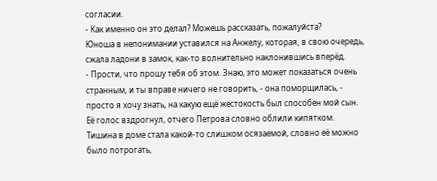согласии.
- Как именно он это делал? Можешь рассказать, пожалуйста?
Юноша в непонимании уставился на Анжелу, которая, в свою очередь, сжала ладони в замок, как-то волнительно наклонившись вперёд.
- Прости, что прошу тебя об этом. Знаю, это может показаться очень странным, и ты вправе ничего не говорить, - она поморщилась, - просто я хочу знать, на какую ещё жестокость был способен мой сын.
Её голос вздрогнул, отчего Петрова словно облили кипятком. Тишина в доме стала какой-то слишком осязаемой, словно её можно было потрогать,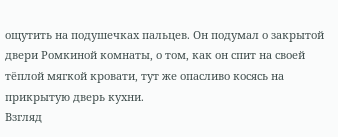ощутить на подушечках пальцев. Он подумал о закрытой двери Ромкиной комнаты, о том, как он спит на своей тёплой мягкой кровати, тут же опасливо косясь на прикрытую дверь кухни.
Взгляд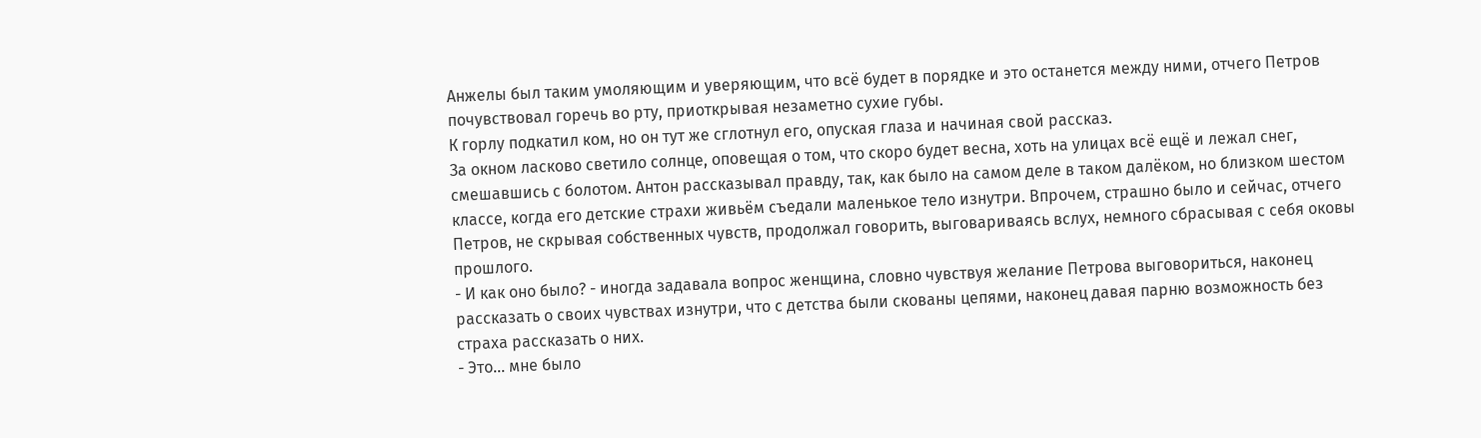Анжелы был таким умоляющим и уверяющим, что всё будет в порядке и это останется между ними, отчего Петров почувствовал горечь во рту, приоткрывая незаметно сухие губы.
К горлу подкатил ком, но он тут же сглотнул его, опуская глаза и начиная свой рассказ.
За окном ласково светило солнце, оповещая о том, что скоро будет весна, хоть на улицах всё ещё и лежал снег, смешавшись с болотом. Антон рассказывал правду, так, как было на самом деле в таком далёком, но близком шестом классе, когда его детские страхи живьём съедали маленькое тело изнутри. Впрочем, страшно было и сейчас, отчего Петров, не скрывая собственных чувств, продолжал говорить, выговариваясь вслух, немного сбрасывая с себя оковы прошлого.
- И как оно было? - иногда задавала вопрос женщина, словно чувствуя желание Петрова выговориться, наконец рассказать о своих чувствах изнутри, что с детства были скованы цепями, наконец давая парню возможность без страха рассказать о них.
- Это... мне было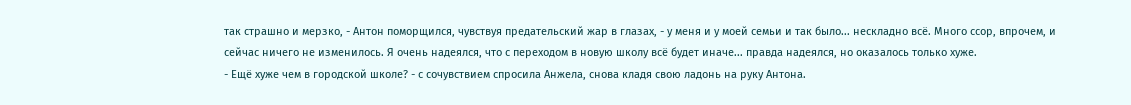так страшно и мерзко, - Антон поморщился, чувствуя предательский жар в глазах, - у меня и у моей семьи и так было... нескладно всё. Много ссор, впрочем, и сейчас ничего не изменилось. Я очень надеялся, что с переходом в новую школу всё будет иначе... правда надеялся, но оказалось только хуже.
- Ещё хуже чем в городской школе? - с сочувствием спросила Анжела, снова кладя свою ладонь на руку Антона.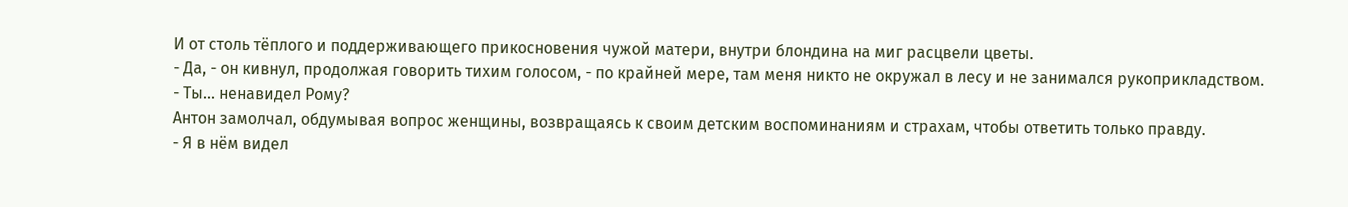И от столь тёплого и поддерживающего прикосновения чужой матери, внутри блондина на миг расцвели цветы.
- Да, - он кивнул, продолжая говорить тихим голосом, - по крайней мере, там меня никто не окружал в лесу и не занимался рукоприкладством.
- Ты... ненавидел Рому?
Антон замолчал, обдумывая вопрос женщины, возвращаясь к своим детским воспоминаниям и страхам, чтобы ответить только правду.
- Я в нём видел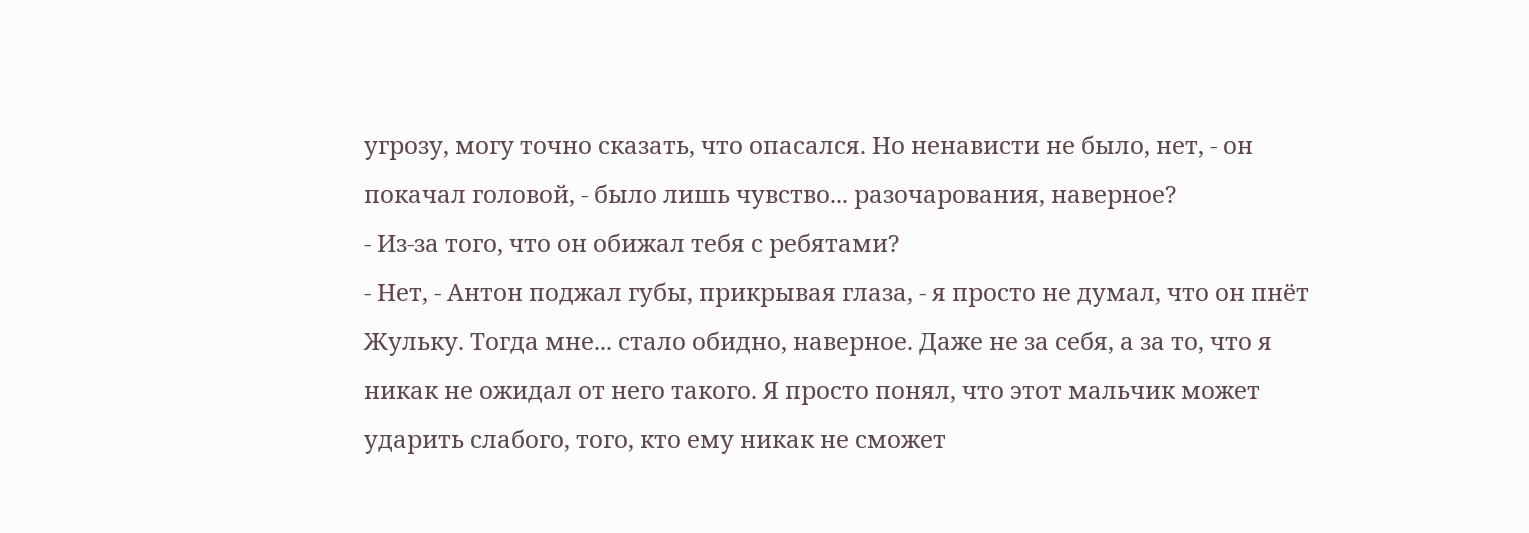угрозу, могу точно сказать, что опасался. Но ненависти не было, нет, - он покачал головой, - было лишь чувство... разочарования, наверное?
- Из-за того, что он обижал тебя с ребятами?
- Нет, - Антон поджал губы, прикрывая глаза, - я просто не думал, что он пнёт Жульку. Тогда мне... стало обидно, наверное. Даже не за себя, а за то, что я никак не ожидал от него такого. Я просто понял, что этот мальчик может ударить слабого, того, кто ему никак не сможет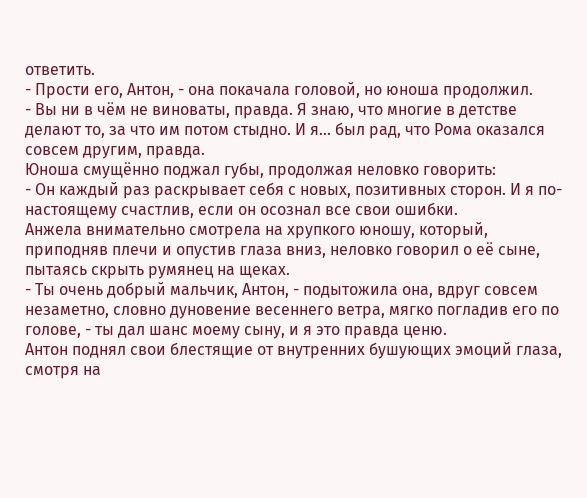ответить.
- Прости его, Антон, - она покачала головой, но юноша продолжил.
- Вы ни в чём не виноваты, правда. Я знаю, что многие в детстве делают то, за что им потом стыдно. И я... был рад, что Рома оказался совсем другим, правда.
Юноша смущённо поджал губы, продолжая неловко говорить:
- Он каждый раз раскрывает себя с новых, позитивных сторон. И я по-настоящему счастлив, если он осознал все свои ошибки.
Анжела внимательно смотрела на хрупкого юношу, который, приподняв плечи и опустив глаза вниз, неловко говорил о её сыне, пытаясь скрыть румянец на щеках.
- Ты очень добрый мальчик, Антон, - подытожила она, вдруг совсем незаметно, словно дуновение весеннего ветра, мягко погладив его по голове, - ты дал шанс моему сыну, и я это правда ценю.
Антон поднял свои блестящие от внутренних бушующих эмоций глаза, смотря на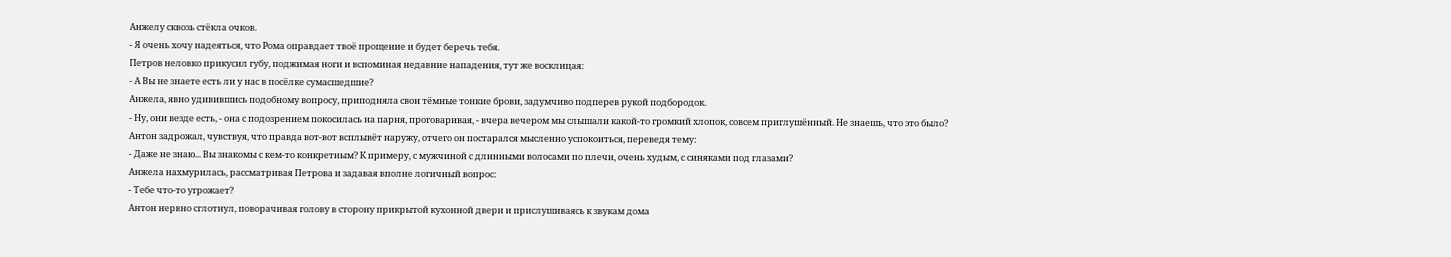Анжелу сквозь стёкла очков.
- Я очень хочу надеяться, что Рома оправдает твоё прощение и будет беречь тебя.
Петров неловко прикусил губу, поджимая ноги и вспоминая недавние нападения, тут же восклицая:
- А Вы не знаете есть ли у нас в посёлке сумасшедшие?
Анжела, явно удивившись подобному вопросу, приподняла свои тёмные тонкие брови, задумчиво подперев рукой подбородок.
- Ну, они везде есть, - она с подозрением покосилась на парня, проговаривая, - вчера вечером мы слышали какой-то громкий хлопок, совсем приглушённый. Не знаешь, что это было?
Антон задрожал, чувствуя, что правда вот-вот всплывёт наружу, отчего он постарался мысленно успокоиться, переведя тему:
- Даже не знаю... Вы знакомы с кем-то конкретным? К примеру, с мужчиной с длинными волосами по плечи, очень худым, с синяками под глазами?
Анжела нахмурилась, рассматривая Петрова и задавая вполне логичный вопрос:
- Тебе что-то угрожает?
Антон нервно сглотнул, поворачивая голову в сторону прикрытой кухонной двери и прислушиваясь к звукам дома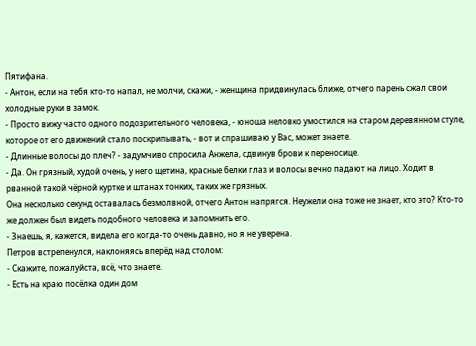Пятифана.
- Антон, если на тебя кто-то напал, не молчи, скажи, - женщина придвинулась ближе, отчего парень сжал свои холодные руки в замок.
- Просто вижу часто одного подозрительного человека, - юноша неловко умостился на старом деревянном стуле, которое от его движений стало поскрипывать, - вот и спрашиваю у Вас, может знаете.
- Длинные волосы до плеч? - задумчиво спросила Анжела, сдвинув брови к переносице.
- Да. Он грязный, худой очень, у него щетина, красные белки глаз и волосы вечно падают на лицо. Ходит в рванной такой чёрной куртке и штанах тонких, таких же грязных.
Она несколько секунд оставалась безмолвной, отчего Антон напрягся. Неужели она тоже не знает, кто это? Кто-то же должен был видеть подобного человека и запомнить его.
- Знаешь, я, кажется, видела его когда-то очень давно, но я не уверена.
Петров встрепенулся, наклоняясь вперёд над столом:
- Скажите, пожалуйста, всё, что знаете.
- Есть на краю посёлка один дом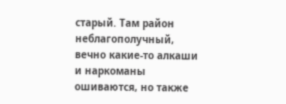старый. Там район неблагополучный, вечно какие-то алкаши и наркоманы ошиваются, но также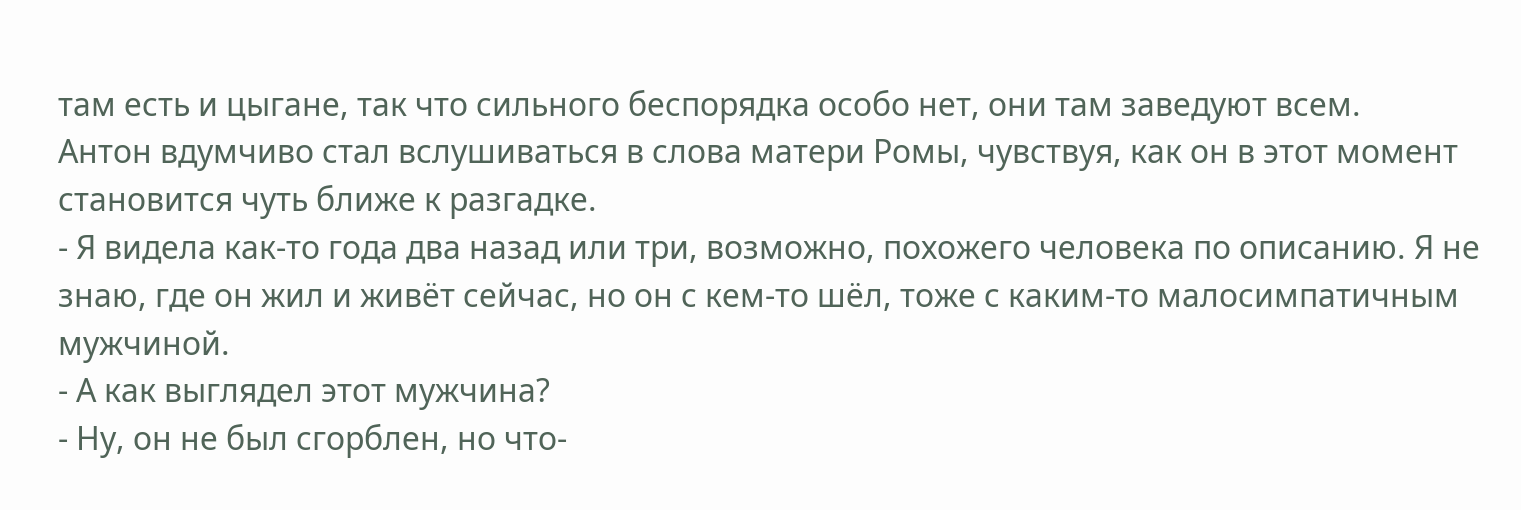там есть и цыгане, так что сильного беспорядка особо нет, они там заведуют всем.
Антон вдумчиво стал вслушиваться в слова матери Ромы, чувствуя, как он в этот момент становится чуть ближе к разгадке.
- Я видела как-то года два назад или три, возможно, похожего человека по описанию. Я не знаю, где он жил и живёт сейчас, но он с кем-то шёл, тоже с каким-то малосимпатичным мужчиной.
- А как выглядел этот мужчина?
- Ну, он не был сгорблен, но что-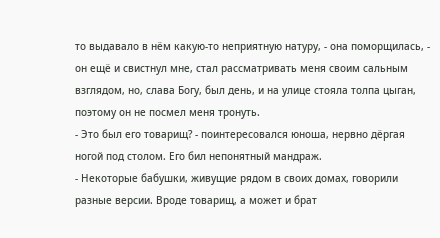то выдавало в нём какую-то неприятную натуру, - она поморщилась, - он ещё и свистнул мне, стал рассматривать меня своим сальным взглядом, но, слава Богу, был день, и на улице стояла толпа цыган, поэтому он не посмел меня тронуть.
- Это был его товарищ? - поинтересовался юноша, нервно дёргая ногой под столом. Его бил непонятный мандраж.
- Некоторые бабушки, живущие рядом в своих домах, говорили разные версии. Вроде товарищ, а может и брат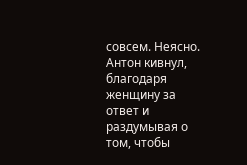совсем. Неясно.
Антон кивнул, благодаря женщину за ответ и раздумывая о том, чтобы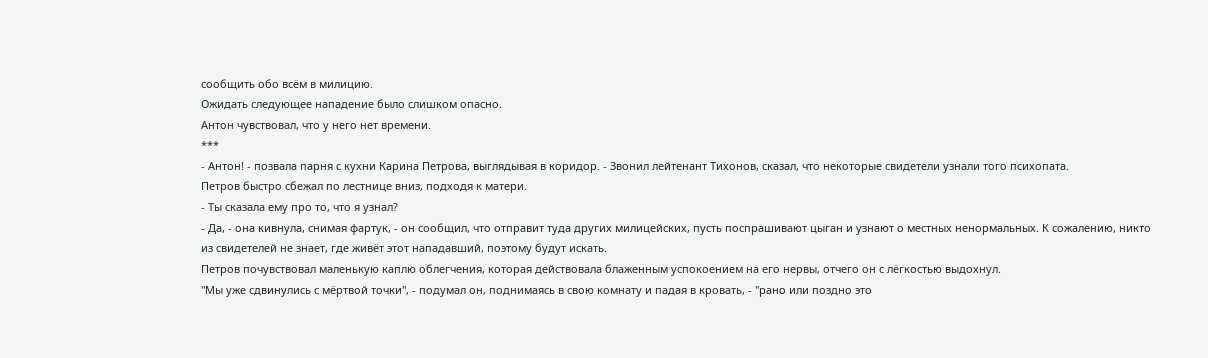сообщить обо всём в милицию.
Ожидать следующее нападение было слишком опасно.
Антон чувствовал, что у него нет времени.
***
- Антон! - позвала парня с кухни Карина Петрова, выглядывая в коридор. - Звонил лейтенант Тихонов, сказал, что некоторые свидетели узнали того психопата.
Петров быстро сбежал по лестнице вниз, подходя к матери.
- Ты сказала ему про то, что я узнал?
- Да, - она кивнула, снимая фартук, - он сообщил, что отправит туда других милицейских, пусть поспрашивают цыган и узнают о местных ненормальных. К сожалению, никто из свидетелей не знает, где живёт этот нападавший, поэтому будут искать.
Петров почувствовал маленькую каплю облегчения, которая действовала блаженным успокоением на его нервы, отчего он с лёгкостью выдохнул.
"Мы уже сдвинулись с мёртвой точки", - подумал он, поднимаясь в свою комнату и падая в кровать, - "рано или поздно это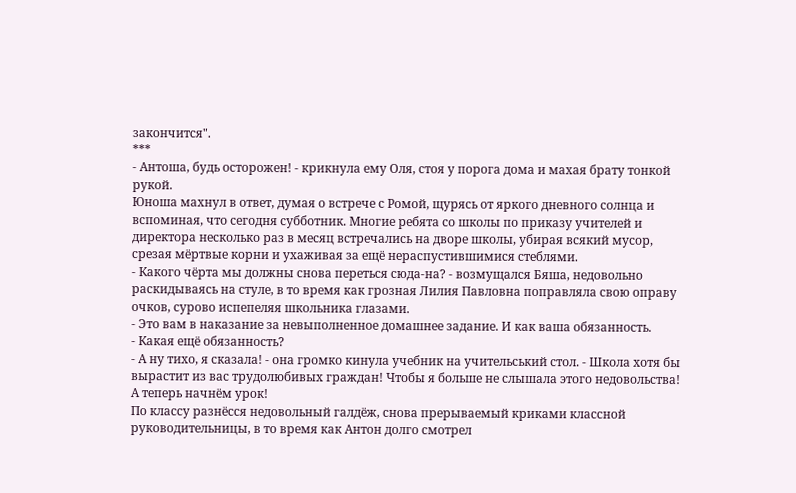закончится".
***
- Антоша, будь осторожен! - крикнула ему Оля, стоя у порога дома и махая брату тонкой рукой.
Юноша махнул в ответ, думая о встрече с Ромой, щурясь от яркого дневного солнца и вспоминая, что сегодня субботник. Многие ребята со школы по приказу учителей и директора несколько раз в месяц встречались на дворе школы, убирая всякий мусор, срезая мёртвые корни и ухаживая за ещё нераспустившимися стеблями.
- Какого чёрта мы должны снова переться сюда-на? - возмущался Бяша, недовольно раскидываясь на стуле, в то время как грозная Лилия Павловна поправляла свою оправу очков, сурово испепеляя школьника глазами.
- Это вам в наказание за невыполненное домашнее задание. И как ваша обязанность.
- Какая ещё обязанность?
- А ну тихо, я сказала! - она громко кинула учебник на учительський стол. - Школа хотя бы вырастит из вас трудолюбивых граждан! Чтобы я больше не слышала этого недовольства! А теперь начнём урок!
По классу разнёсся недовольный галдёж, снова прерываемый криками классной руководительницы, в то время как Антон долго смотрел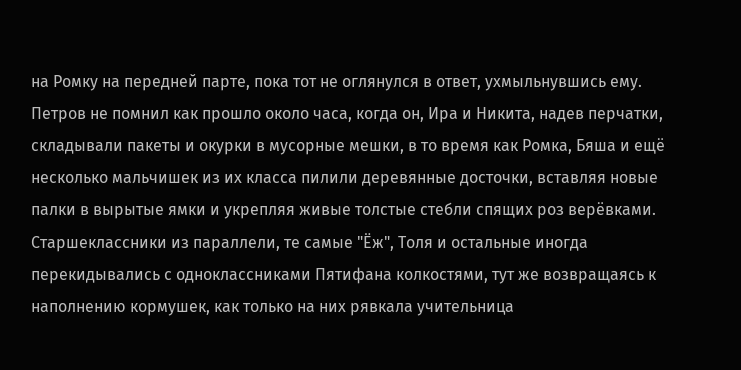на Ромку на передней парте, пока тот не оглянулся в ответ, ухмыльнувшись ему.
Петров не помнил как прошло около часа, когда он, Ира и Никита, надев перчатки, складывали пакеты и окурки в мусорные мешки, в то время как Ромка, Бяша и ещё несколько мальчишек из их класса пилили деревянные досточки, вставляя новые палки в вырытые ямки и укрепляя живые толстые стебли спящих роз верёвками.
Старшеклассники из параллели, те самые "Ёж", Толя и остальные иногда перекидывались с одноклассниками Пятифана колкостями, тут же возвращаясь к наполнению кормушек, как только на них рявкала учительница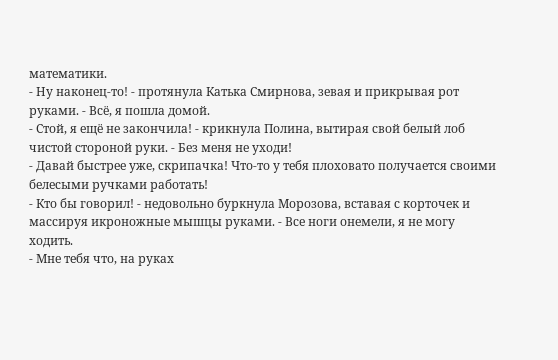математики.
- Ну наконец-то! - протянула Катька Смирнова, зевая и прикрывая рот руками. - Всё, я пошла домой.
- Стой, я ещё не закончила! - крикнула Полина, вытирая свой белый лоб чистой стороной руки. - Без меня не уходи!
- Давай быстрее уже, скрипачка! Что-то у тебя плоховато получается своими белесыми ручками работать!
- Кто бы говорил! - недовольно буркнула Морозова, вставая с корточек и массируя икроножные мышцы руками. - Все ноги онемели, я не могу ходить.
- Мне тебя что, на руках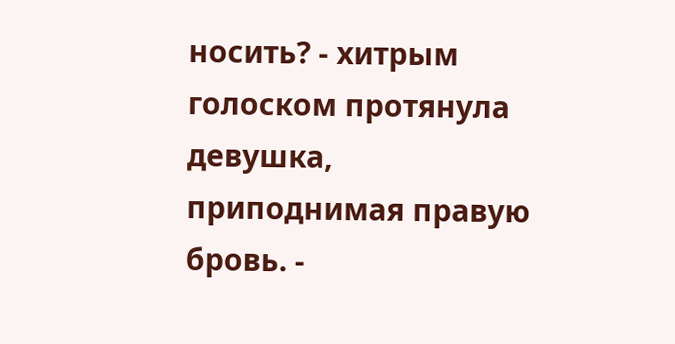носить? - хитрым голоском протянула девушка, приподнимая правую бровь. -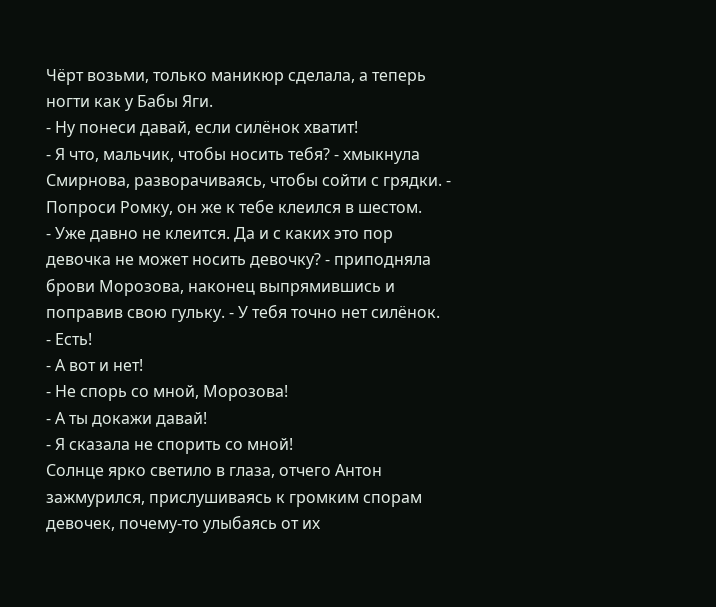Чёрт возьми, только маникюр сделала, а теперь ногти как у Бабы Яги.
- Ну понеси давай, если силёнок хватит!
- Я что, мальчик, чтобы носить тебя? - хмыкнула Смирнова, разворачиваясь, чтобы сойти с грядки. - Попроси Ромку, он же к тебе клеился в шестом.
- Уже давно не клеится. Да и с каких это пор девочка не может носить девочку? - приподняла брови Морозова, наконец выпрямившись и поправив свою гульку. - У тебя точно нет силёнок.
- Есть!
- А вот и нет!
- Не спорь со мной, Морозова!
- А ты докажи давай!
- Я сказала не спорить со мной!
Солнце ярко светило в глаза, отчего Антон зажмурился, прислушиваясь к громким спорам девочек, почему-то улыбаясь от их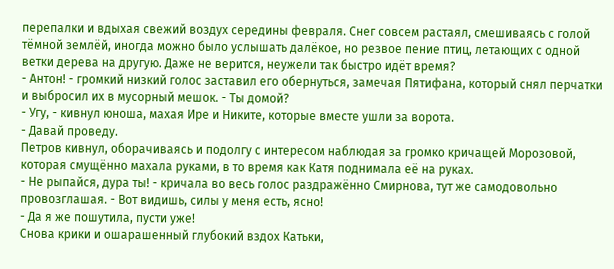перепалки и вдыхая свежий воздух середины февраля. Снег совсем растаял, смешиваясь с голой тёмной землёй, иногда можно было услышать далёкое, но резвое пение птиц, летающих с одной ветки дерева на другую. Даже не верится, неужели так быстро идёт время?
- Антон! - громкий низкий голос заставил его обернуться, замечая Пятифана, который снял перчатки и выбросил их в мусорный мешок. - Ты домой?
- Угу, - кивнул юноша, махая Ире и Никите, которые вместе ушли за ворота.
- Давай проведу.
Петров кивнул, оборачиваясь и подолгу с интересом наблюдая за громко кричащей Морозовой, которая смущённо махала руками, в то время как Катя поднимала её на руках.
- Не рыпайся, дура ты! - кричала во весь голос раздражённо Смирнова, тут же самодовольно провозглашая. - Вот видишь, силы у меня есть, ясно!
- Да я же пошутила, пусти уже!
Снова крики и ошарашенный глубокий вздох Катьки,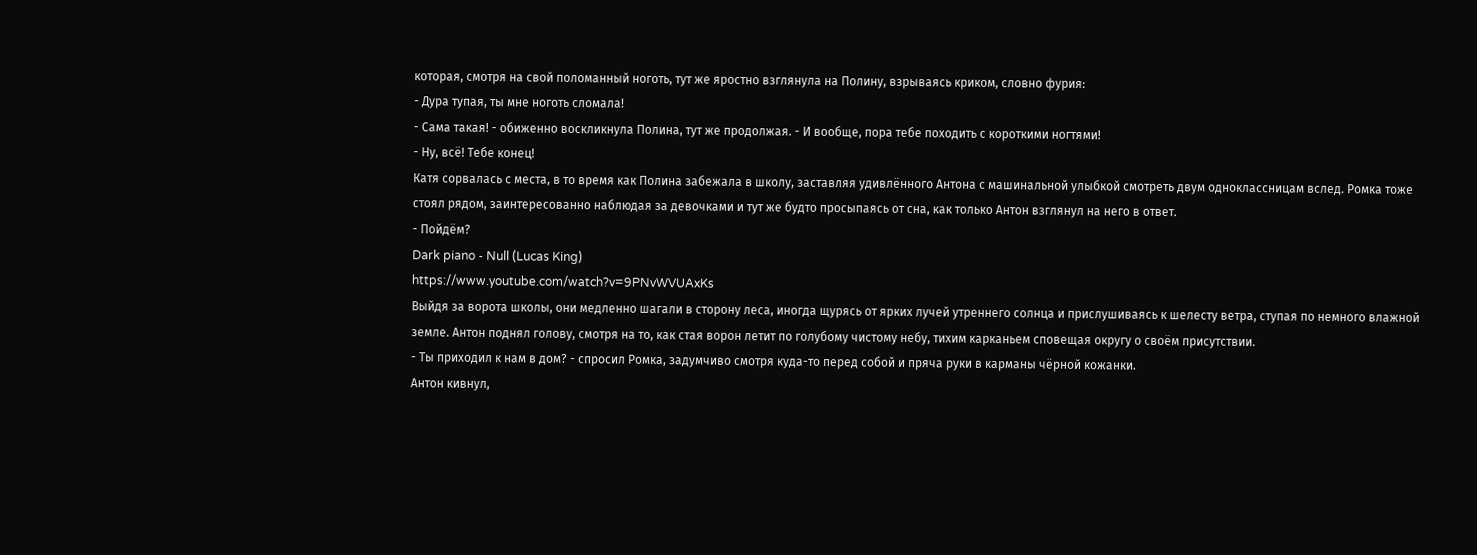которая, смотря на свой поломанный ноготь, тут же яростно взглянула на Полину, взрываясь криком, словно фурия:
- Дура тупая, ты мне ноготь сломала!
- Сама такая! - обиженно воскликнула Полина, тут же продолжая. - И вообще, пора тебе походить с короткими ногтями!
- Ну, всё! Тебе конец!
Катя сорвалась с места, в то время как Полина забежала в школу, заставляя удивлённого Антона с машинальной улыбкой смотреть двум одноклассницам вслед. Ромка тоже стоял рядом, заинтересованно наблюдая за девочками и тут же будто просыпаясь от сна, как только Антон взглянул на него в ответ.
- Пойдём?
Dark piano - Null (Lucas King)
https://www.youtube.com/watch?v=9PNvWVUAxKs
Выйдя за ворота школы, они медленно шагали в сторону леса, иногда щурясь от ярких лучей утреннего солнца и прислушиваясь к шелесту ветра, ступая по немного влажной земле. Антон поднял голову, смотря на то, как стая ворон летит по голубому чистому небу, тихим карканьем сповещая округу о своём присутствии.
- Ты приходил к нам в дом? - спросил Ромка, задумчиво смотря куда-то перед собой и пряча руки в карманы чёрной кожанки.
Антон кивнул,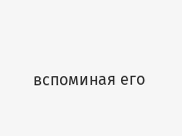вспоминая его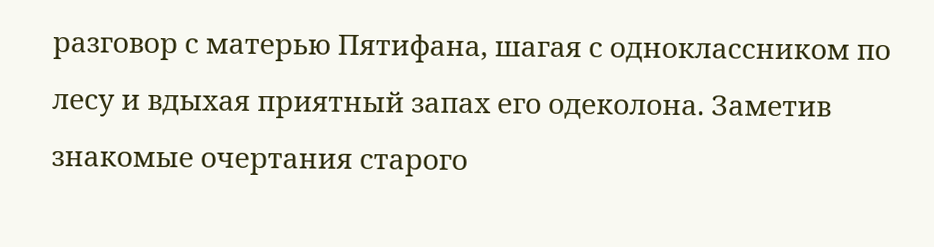разговор с матерью Пятифана, шагая с одноклассником по лесу и вдыхая приятный запах его одеколона. Заметив знакомые очертания старого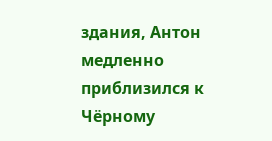здания, Антон медленно приблизился к Чёрному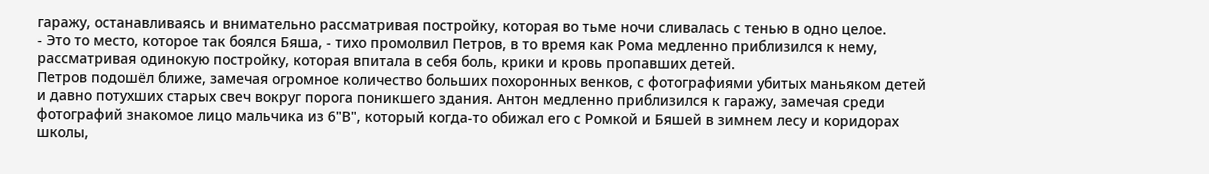гаражу, останавливаясь и внимательно рассматривая постройку, которая во тьме ночи сливалась с тенью в одно целое.
- Это то место, которое так боялся Бяша, - тихо промолвил Петров, в то время как Рома медленно приблизился к нему, рассматривая одинокую постройку, которая впитала в себя боль, крики и кровь пропавших детей.
Петров подошёл ближе, замечая огромное количество больших похоронных венков, с фотографиями убитых маньяком детей и давно потухших старых свеч вокруг порога поникшего здания. Антон медленно приблизился к гаражу, замечая среди фотографий знакомое лицо мальчика из 6"В", который когда-то обижал его с Ромкой и Бяшей в зимнем лесу и коридорах школы,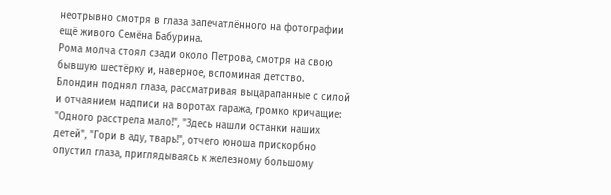неотрывно смотря в глаза запечатлённого на фотографии ещё живого Семёна Бабурина.
Рома молча стоял сзади около Петрова, смотря на свою бывшую шестёрку и, наверное, вспоминая детство.
Блондин поднял глаза, рассматривая выцарапанные с силой и отчаянием надписи на воротах гаража, громко кричащие: "Одного расстрела мало!", "Здесь нашли останки наших детей", "Гори в аду, тварь!", отчего юноша прискорбно опустил глаза, приглядываясь к железному большому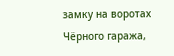замку на воротах Чёрного гаража,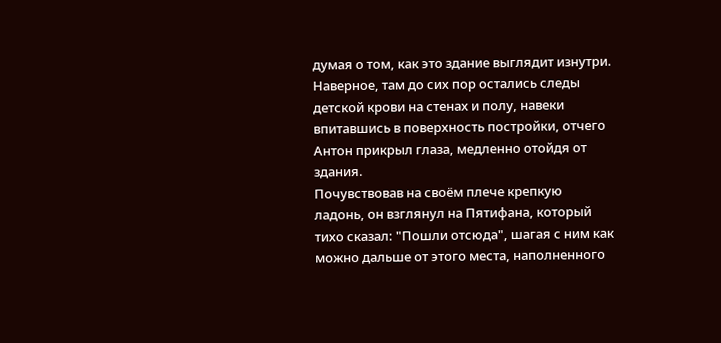думая о том, как это здание выглядит изнутри. Наверное, там до сих пор остались следы детской крови на стенах и полу, навеки впитавшись в поверхность постройки, отчего Антон прикрыл глаза, медленно отойдя от здания.
Почувствовав на своём плече крепкую ладонь, он взглянул на Пятифана, который тихо сказал: "Пошли отсюда", шагая с ним как можно дальше от этого места, наполненного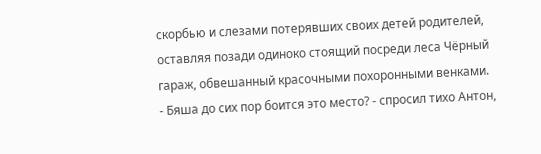скорбью и слезами потерявших своих детей родителей, оставляя позади одиноко стоящий посреди леса Чёрный гараж, обвешанный красочными похоронными венками.
- Бяша до сих пор боится это место? - спросил тихо Антон,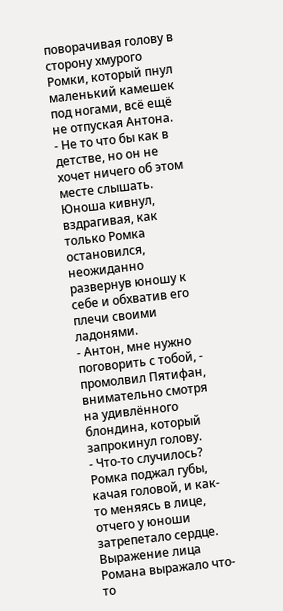поворачивая голову в сторону хмурого Ромки, который пнул маленький камешек под ногами, всё ещё не отпуская Антона.
- Не то что бы как в детстве, но он не хочет ничего об этом месте слышать.
Юноша кивнул, вздрагивая, как только Ромка остановился, неожиданно развернув юношу к себе и обхватив его плечи своими ладонями.
- Антон, мне нужно поговорить с тобой, - промолвил Пятифан, внимательно смотря на удивлённого блондина, который запрокинул голову.
- Что-то случилось?
Ромка поджал губы, качая головой, и как-то меняясь в лице, отчего у юноши затрепетало сердце. Выражение лица Романа выражало что-то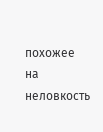похожее на неловкость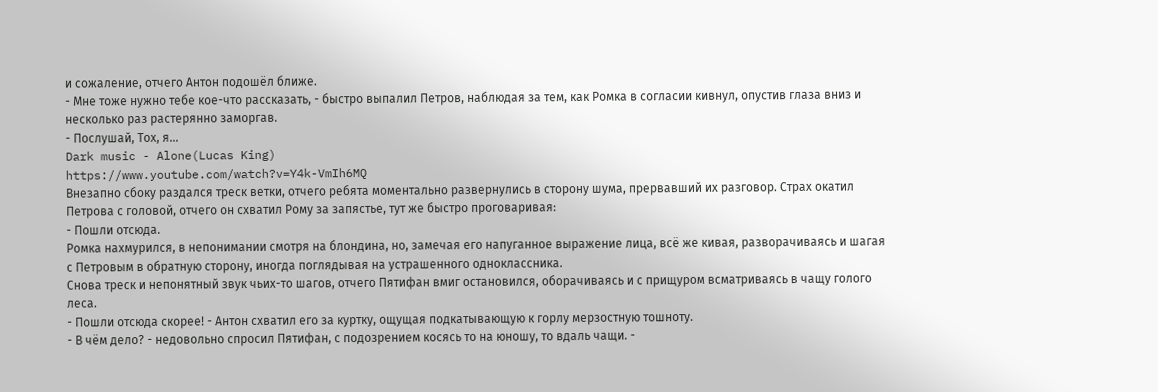и сожаление, отчего Антон подошёл ближе.
- Мне тоже нужно тебе кое-что рассказать, - быстро выпалил Петров, наблюдая за тем, как Ромка в согласии кивнул, опустив глаза вниз и несколько раз растерянно заморгав.
- Послушай, Тох, я...
Dark music - Alone(Lucas King)
https://www.youtube.com/watch?v=Y4k-VmIh6MQ
Внезапно сбоку раздался треск ветки, отчего ребята моментально развернулись в сторону шума, прервавший их разговор. Страх окатил Петрова с головой, отчего он схватил Рому за запястье, тут же быстро проговаривая:
- Пошли отсюда.
Ромка нахмурился, в непонимании смотря на блондина, но, замечая его напуганное выражение лица, всё же кивая, разворачиваясь и шагая с Петровым в обратную сторону, иногда поглядывая на устрашенного одноклассника.
Снова треск и непонятный звук чьих-то шагов, отчего Пятифан вмиг остановился, оборачиваясь и с прищуром всматриваясь в чащу голого леса.
- Пошли отсюда скорее! - Антон схватил его за куртку, ощущая подкатывающую к горлу мерзостную тошноту.
- В чём дело? - недовольно спросил Пятифан, с подозрением косясь то на юношу, то вдаль чащи. -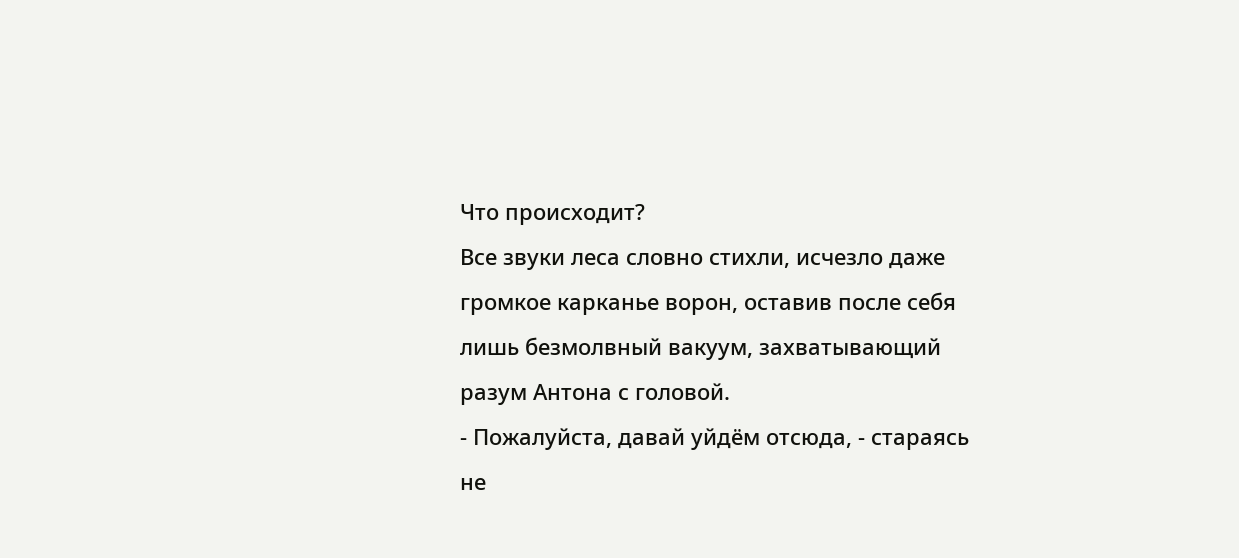Что происходит?
Все звуки леса словно стихли, исчезло даже громкое карканье ворон, оставив после себя лишь безмолвный вакуум, захватывающий разум Антона с головой.
- Пожалуйста, давай уйдём отсюда, - стараясь не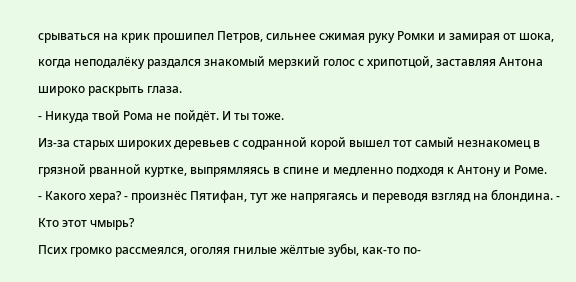срываться на крик прошипел Петров, сильнее сжимая руку Ромки и замирая от шока, когда неподалёку раздался знакомый мерзкий голос с хрипотцой, заставляя Антона широко раскрыть глаза.
- Никуда твой Рома не пойдёт. И ты тоже.
Из-за старых широких деревьев с содранной корой вышел тот самый незнакомец в грязной рванной куртке, выпрямляясь в спине и медленно подходя к Антону и Роме.
- Какого хера? - произнёс Пятифан, тут же напрягаясь и переводя взгляд на блондина. - Кто этот чмырь?
Псих громко рассмеялся, оголяя гнилые жёлтые зубы, как-то по-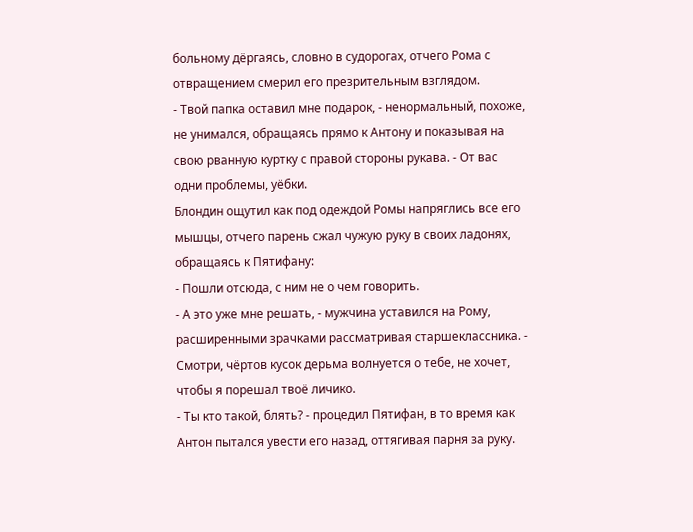больному дёргаясь, словно в судорогах, отчего Рома с отвращением смерил его презрительным взглядом.
- Твой папка оставил мне подарок, - ненормальный, похоже, не унимался, обращаясь прямо к Антону и показывая на свою рванную куртку с правой стороны рукава. - От вас одни проблемы, уёбки.
Блондин ощутил как под одеждой Ромы напряглись все его мышцы, отчего парень сжал чужую руку в своих ладонях, обращаясь к Пятифану:
- Пошли отсюда, с ним не о чем говорить.
- А это уже мне решать, - мужчина уставился на Рому, расширенными зрачками рассматривая старшеклассника. - Смотри, чёртов кусок дерьма волнуется о тебе, не хочет, чтобы я порешал твоё личико.
- Ты кто такой, блять? - процедил Пятифан, в то время как Антон пытался увести его назад, оттягивая парня за руку.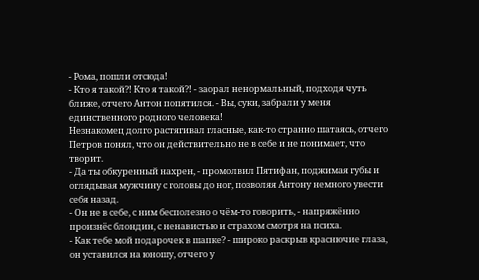- Рома, пошли отсюда!
- Кто я такой?! Кто я такой?! - заорал ненормальный, подходя чуть ближе, отчего Антон попятился. - Вы, суки, забрали у меня единственного родного человека!
Незнакомец долго растягивал гласные, как-то странно шатаясь, отчего Петров понял, что он действительно не в себе и не понимает, что творит.
- Да ты обкуренный нахрен, - промолвил Пятифан, поджимая губы и оглядывая мужчину с головы до ног, позволяя Антону немного увести себя назад.
- Он не в себе, с ним бесполезно о чём-то говорить, - напряжённо произнёс блондин, с ненавистью и страхом смотря на психа.
- Как тебе мой подарочек в шапке? - широко раскрыв краснючие глаза, он уставился на юношу, отчего у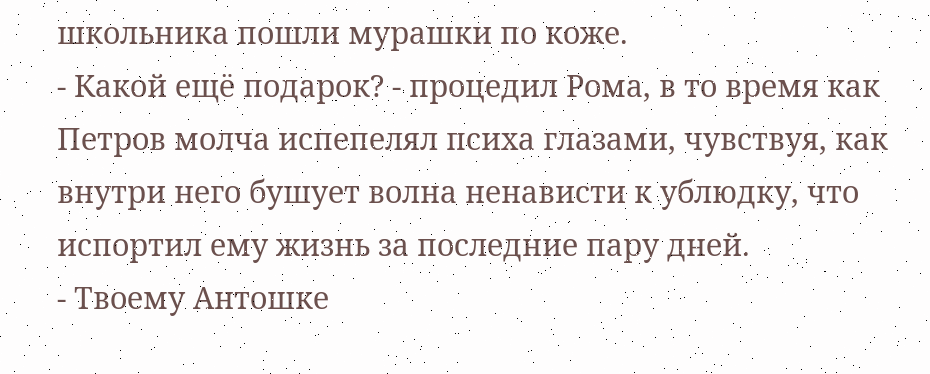школьника пошли мурашки по коже.
- Какой ещё подарок? - процедил Рома, в то время как Петров молча испепелял психа глазами, чувствуя, как внутри него бушует волна ненависти к ублюдку, что испортил ему жизнь за последние пару дней.
- Твоему Антошке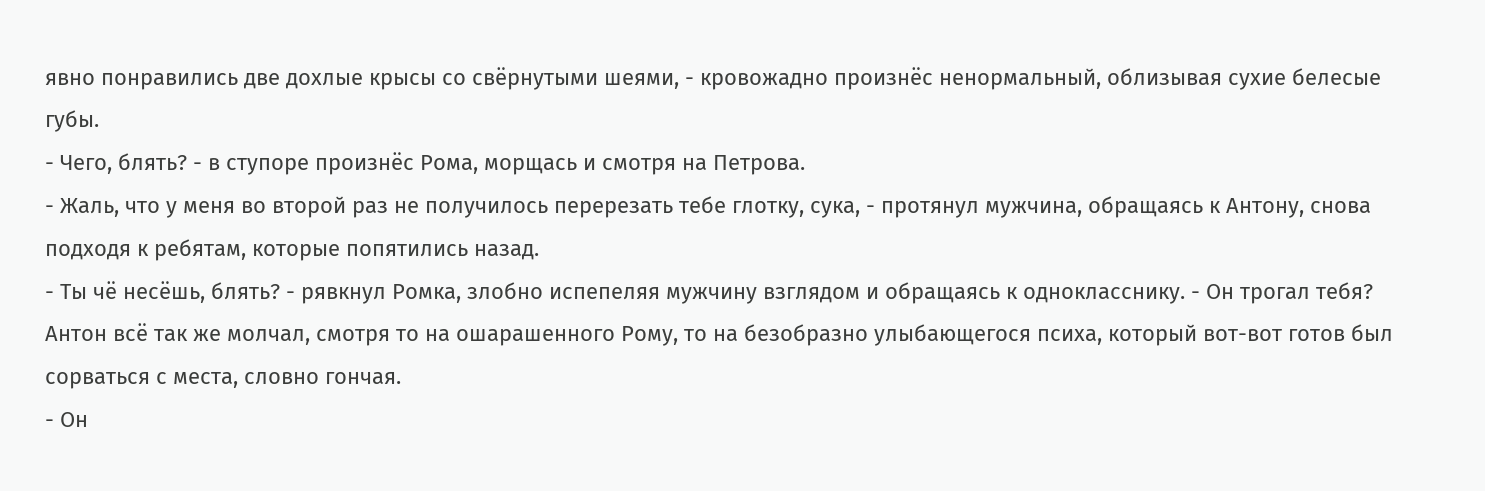явно понравились две дохлые крысы со свёрнутыми шеями, - кровожадно произнёс ненормальный, облизывая сухие белесые губы.
- Чего, блять? - в ступоре произнёс Рома, морщась и смотря на Петрова.
- Жаль, что у меня во второй раз не получилось перерезать тебе глотку, сука, - протянул мужчина, обращаясь к Антону, снова подходя к ребятам, которые попятились назад.
- Ты чё несёшь, блять? - рявкнул Ромка, злобно испепеляя мужчину взглядом и обращаясь к однокласснику. - Он трогал тебя?
Антон всё так же молчал, смотря то на ошарашенного Рому, то на безобразно улыбающегося психа, который вот-вот готов был сорваться с места, словно гончая.
- Он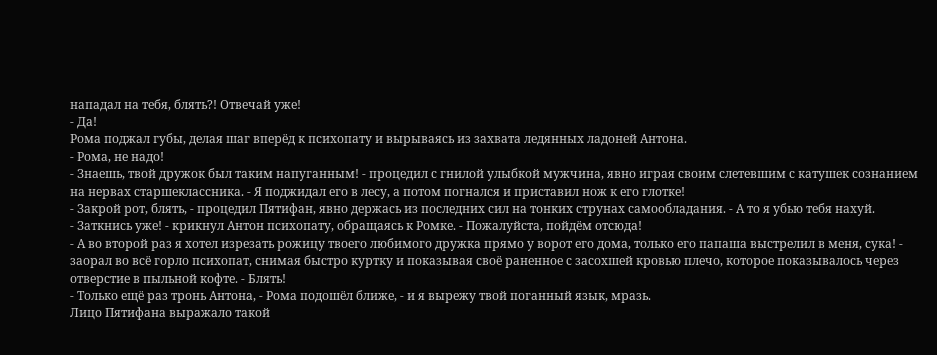нападал на тебя, блять?! Отвечай уже!
- Да!
Рома поджал губы, делая шаг вперёд к психопату и вырываясь из захвата ледянных ладоней Антона.
- Рома, не надо!
- Знаешь, твой дружок был таким напуганным! - процедил с гнилой улыбкой мужчина, явно играя своим слетевшим с катушек сознанием на нервах старшеклассника. - Я поджидал его в лесу, а потом погнался и приставил нож к его глотке!
- Закрой рот, блять, - процедил Пятифан, явно держась из последних сил на тонких струнах самообладания. - А то я убью тебя нахуй.
- Заткнись уже! - крикнул Антон психопату, обращаясь к Ромке. - Пожалуйста, пойдём отсюда!
- А во второй раз я хотел изрезать рожицу твоего любимого дружка прямо у ворот его дома, только его папаша выстрелил в меня, сука! - заорал во всё горло психопат, снимая быстро куртку и показывая своё раненное с засохшей кровью плечо, которое показывалось через отверстие в пыльной кофте. - Блять!
- Только ещё раз тронь Антона, - Рома подошёл ближе, - и я вырежу твой поганный язык, мразь.
Лицо Пятифана выражало такой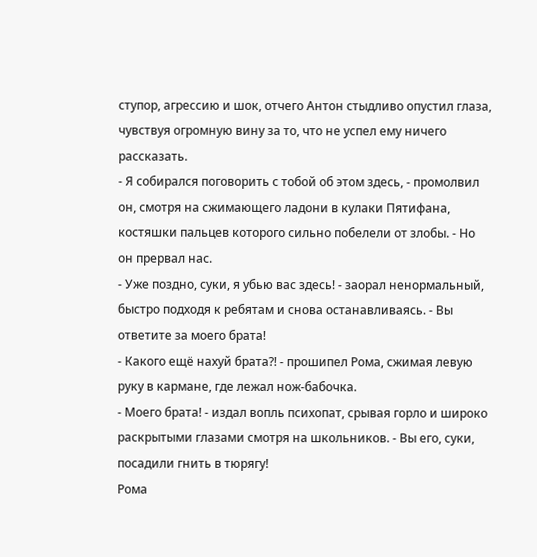ступор, агрессию и шок, отчего Антон стыдливо опустил глаза, чувствуя огромную вину за то, что не успел ему ничего рассказать.
- Я собирался поговорить с тобой об этом здесь, - промолвил он, смотря на сжимающего ладони в кулаки Пятифана, костяшки пальцев которого сильно побелели от злобы. - Но он прервал нас.
- Уже поздно, суки, я убью вас здесь! - заорал ненормальный, быстро подходя к ребятам и снова останавливаясь. - Вы ответите за моего брата!
- Какого ещё нахуй брата?! - прошипел Рома, сжимая левую руку в кармане, где лежал нож-бабочка.
- Моего брата! - издал вопль психопат, срывая горло и широко раскрытыми глазами смотря на школьников. - Вы его, суки, посадили гнить в тюрягу!
Рома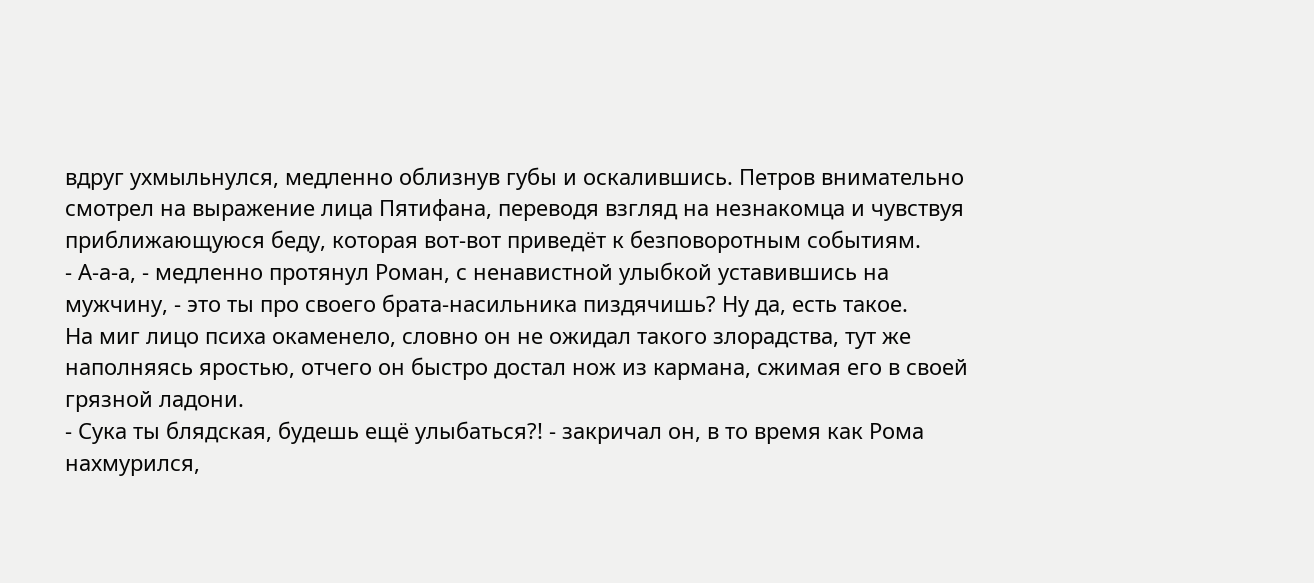вдруг ухмыльнулся, медленно облизнув губы и оскалившись. Петров внимательно смотрел на выражение лица Пятифана, переводя взгляд на незнакомца и чувствуя приближающуюся беду, которая вот-вот приведёт к безповоротным событиям.
- А-а-а, - медленно протянул Роман, с ненавистной улыбкой уставившись на мужчину, - это ты про своего брата-насильника пиздячишь? Ну да, есть такое.
На миг лицо психа окаменело, словно он не ожидал такого злорадства, тут же наполняясь яростью, отчего он быстро достал нож из кармана, сжимая его в своей грязной ладони.
- Сука ты блядская, будешь ещё улыбаться?! - закричал он, в то время как Рома нахмурился,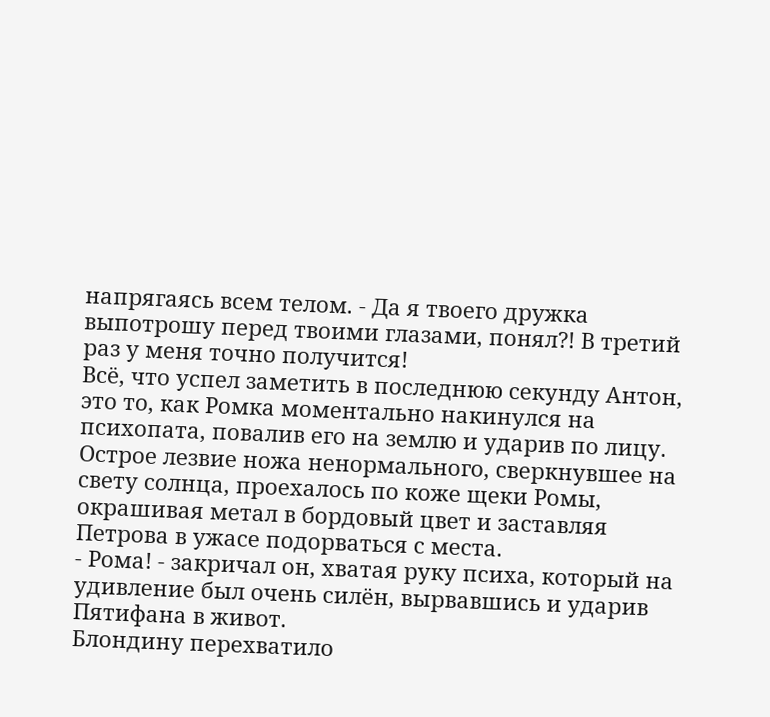напрягаясь всем телом. - Да я твоего дружка выпотрошу перед твоими глазами, понял?! В третий раз у меня точно получится!
Всё, что успел заметить в последнюю секунду Антон, это то, как Ромка моментально накинулся на психопата, повалив его на землю и ударив по лицу. Острое лезвие ножа ненормального, сверкнувшее на свету солнца, проехалось по коже щеки Ромы, окрашивая метал в бордовый цвет и заставляя Петрова в ужасе подорваться с места.
- Рома! - закричал он, хватая руку психа, который на удивление был очень силён, вырвавшись и ударив Пятифана в живот.
Блондину перехватило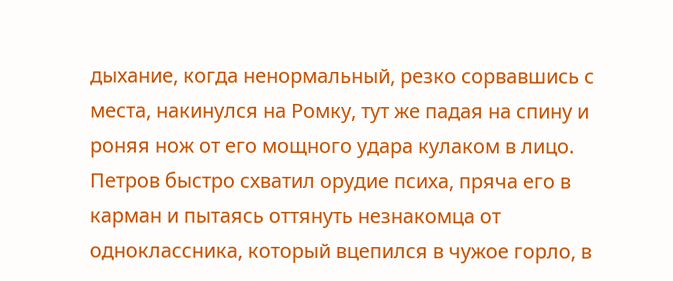дыхание, когда ненормальный, резко сорвавшись с места, накинулся на Ромку, тут же падая на спину и роняя нож от его мощного удара кулаком в лицо. Петров быстро схватил орудие психа, пряча его в карман и пытаясь оттянуть незнакомца от одноклассника, который вцепился в чужое горло, в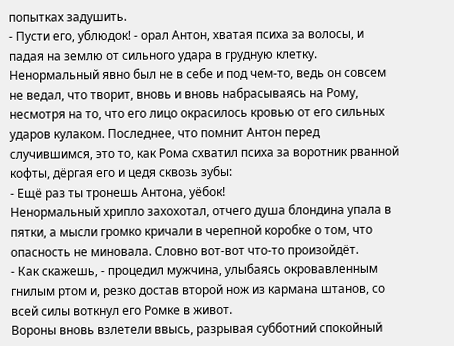попытках задушить.
- Пусти его, ублюдок! - орал Антон, хватая психа за волосы, и падая на землю от сильного удара в грудную клетку.
Ненормальный явно был не в себе и под чем-то, ведь он совсем не ведал, что творит, вновь и вновь набрасываясь на Рому, несмотря на то, что его лицо окрасилось кровью от его сильных ударов кулаком. Последнее, что помнит Антон перед случившимся, это то, как Рома схватил психа за воротник рванной кофты, дёргая его и цедя сквозь зубы:
- Ещё раз ты тронешь Антона, уёбок!
Ненормальный хрипло захохотал, отчего душа блондина упала в пятки, а мысли громко кричали в черепной коробке о том, что опасность не миновала. Словно вот-вот что-то произойдёт.
- Как скажешь, - процедил мужчина, улыбаясь окровавленным гнилым ртом и, резко достав второй нож из кармана штанов, со всей силы воткнул его Ромке в живот.
Вороны вновь взлетели ввысь, разрывая субботний спокойный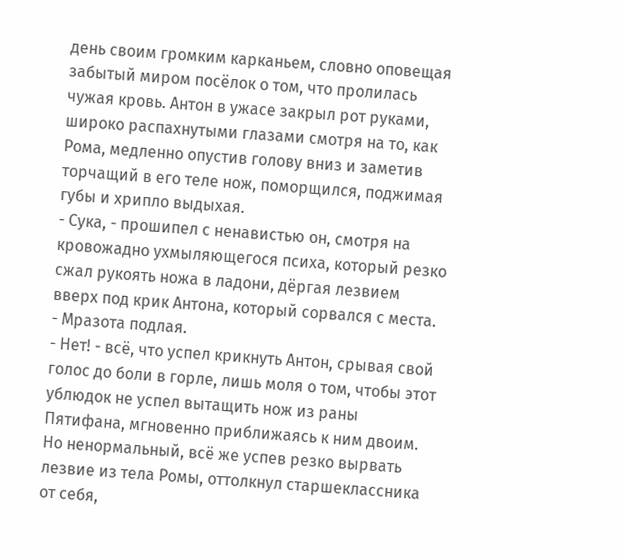день своим громким карканьем, словно оповещая забытый миром посёлок о том, что пролилась чужая кровь. Антон в ужасе закрыл рот руками, широко распахнутыми глазами смотря на то, как Рома, медленно опустив голову вниз и заметив торчащий в его теле нож, поморщился, поджимая губы и хрипло выдыхая.
- Сука, - прошипел с ненавистью он, смотря на кровожадно ухмыляющегося психа, который резко сжал рукоять ножа в ладони, дёргая лезвием вверх под крик Антона, который сорвался с места. - Мразота подлая.
- Нет! - всё, что успел крикнуть Антон, срывая свой голос до боли в горле, лишь моля о том, чтобы этот ублюдок не успел вытащить нож из раны Пятифана, мгновенно приближаясь к ним двоим.
Но ненормальный, всё же успев резко вырвать лезвие из тела Ромы, оттолкнул старшеклассника от себя,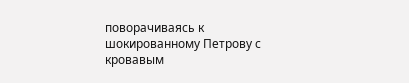поворачиваясь к шокированному Петрову с кровавым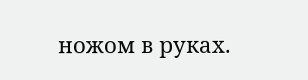ножом в руках.